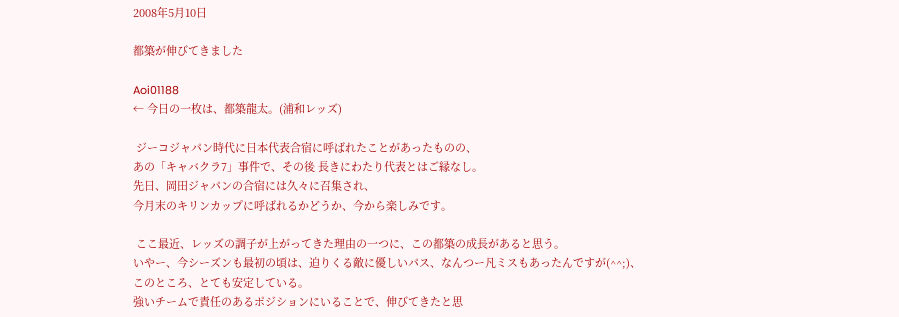2008年5月10日

都築が伸びてきました

Aoi01188
← 今日の一枚は、都築龍太。(浦和レッズ)

 ジーコジャパン時代に日本代表合宿に呼ばれたことがあったものの、
あの「キャバクラ7」事件で、その後 長きにわたり代表とはご縁なし。
先日、岡田ジャパンの合宿には久々に召集され、
今月末のキリンカップに呼ばれるかどうか、今から楽しみです。

 ここ最近、レッズの調子が上がってきた理由の一つに、この都築の成長があると思う。
いやー、今シーズンも最初の頃は、迫りくる敵に優しいパス、なんつー凡ミスもあったんですが(^^;)、
このところ、とても安定している。
強いチームで責任のあるポジションにいることで、伸びてきたと思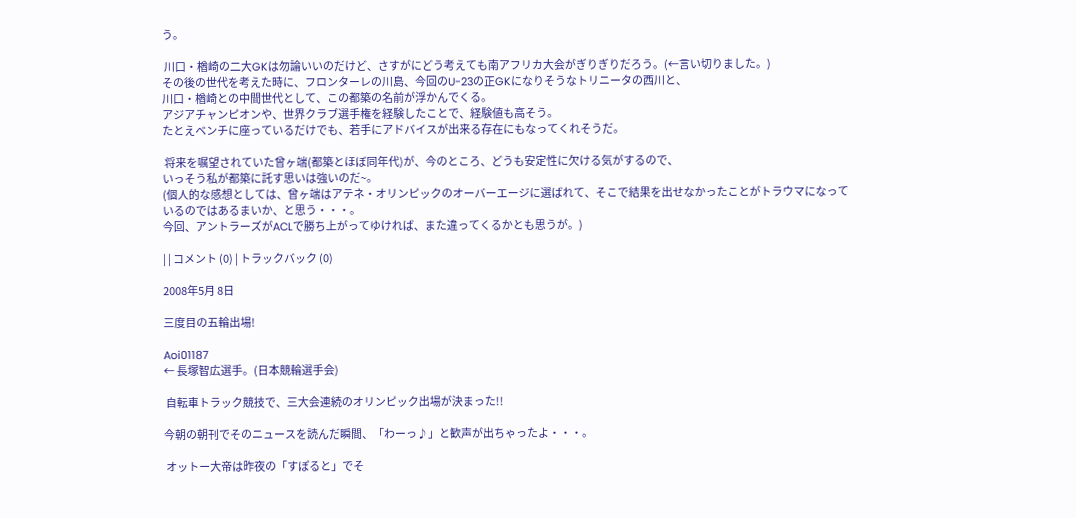う。

 川口・楢崎の二大GKは勿論いいのだけど、さすがにどう考えても南アフリカ大会がぎりぎりだろう。(←言い切りました。)
その後の世代を考えた時に、フロンターレの川島、今回のU-23の正GKになりそうなトリニータの西川と、
川口・楢崎との中間世代として、この都築の名前が浮かんでくる。
アジアチャンピオンや、世界クラブ選手権を経験したことで、経験値も高そう。
たとえベンチに座っているだけでも、若手にアドバイスが出来る存在にもなってくれそうだ。

 将来を嘱望されていた曾ヶ端(都築とほぼ同年代)が、今のところ、どうも安定性に欠ける気がするので、
いっそう私が都築に託す思いは強いのだ~。
(個人的な感想としては、曾ヶ端はアテネ・オリンピックのオーバーエージに選ばれて、そこで結果を出せなかったことがトラウマになっているのではあるまいか、と思う・・・。
今回、アントラーズがACLで勝ち上がってゆければ、また違ってくるかとも思うが。)

| | コメント (0) | トラックバック (0)

2008年5月 8日

三度目の五輪出場!

Aoi01187
← 長塚智広選手。(日本競輪選手会)

 自転車トラック競技で、三大会連続のオリンピック出場が決まった!!

今朝の朝刊でそのニュースを読んだ瞬間、「わーっ♪」と歓声が出ちゃったよ・・・。

 オットー大帝は昨夜の「すぽると」でそ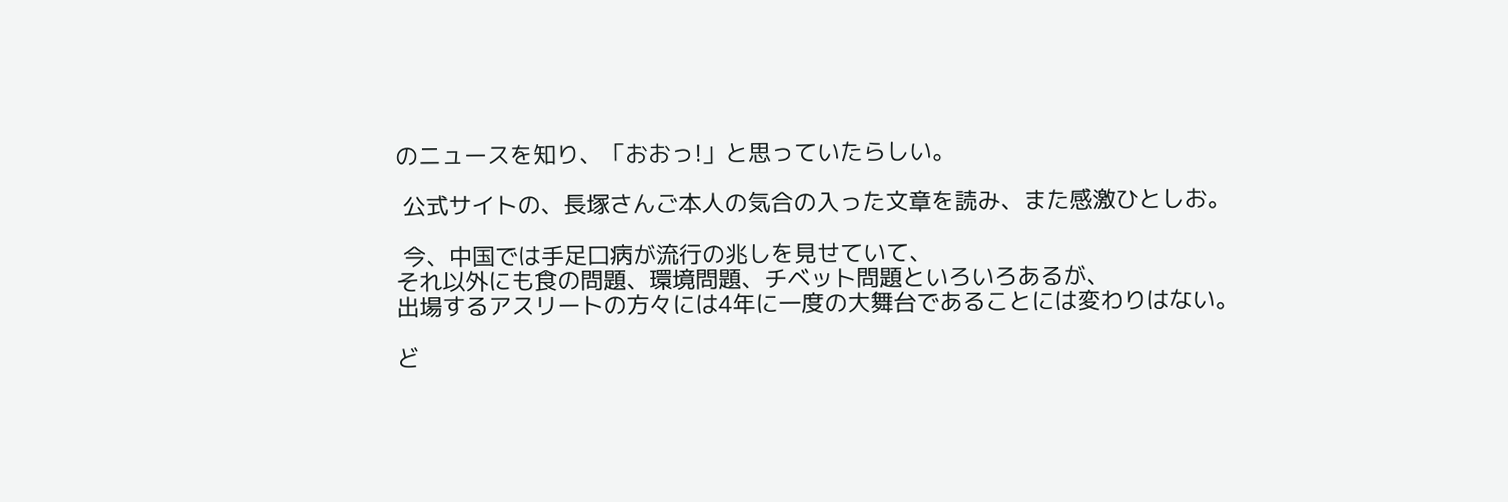のニュースを知り、「おおっ!」と思っていたらしい。

 公式サイトの、長塚さんご本人の気合の入った文章を読み、また感激ひとしお。

 今、中国では手足口病が流行の兆しを見せていて、
それ以外にも食の問題、環境問題、チベット問題といろいろあるが、
出場するアスリートの方々には4年に一度の大舞台であることには変わりはない。

ど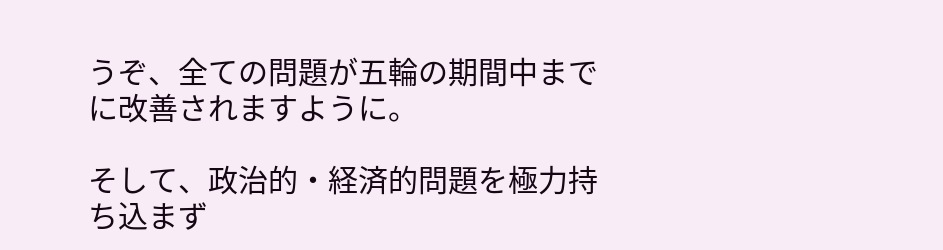うぞ、全ての問題が五輪の期間中までに改善されますように。

そして、政治的・経済的問題を極力持ち込まず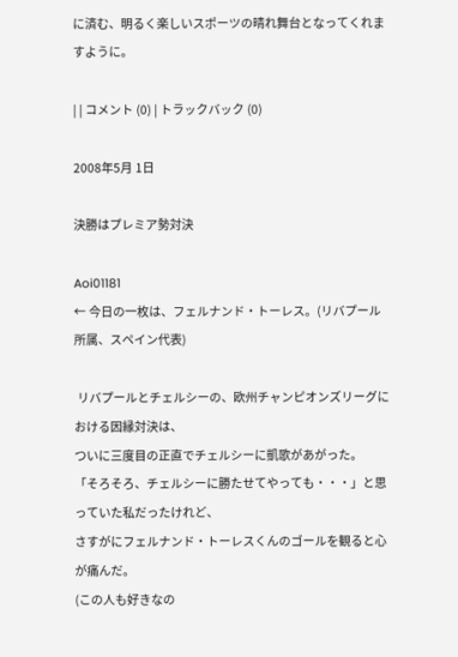に済む、明るく楽しいスポーツの晴れ舞台となってくれますように。

| | コメント (0) | トラックバック (0)

2008年5月 1日

決勝はプレミア勢対決

Aoi01181
← 今日の一枚は、フェルナンド・トーレス。(リバプール所属、スペイン代表)

 リバプールとチェルシーの、欧州チャンピオンズリーグにおける因縁対決は、
ついに三度目の正直でチェルシーに凱歌があがった。
「そろそろ、チェルシーに勝たせてやっても・・・」と思っていた私だったけれど、
さすがにフェルナンド・トーレスくんのゴールを観ると心が痛んだ。
(この人も好きなの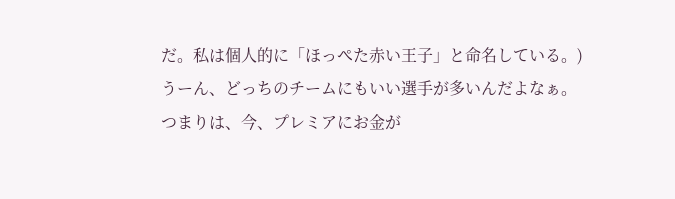だ。私は個人的に「ほっぺた赤い王子」と命名している。)
うーん、どっちのチームにもいい選手が多いんだよなぁ。
つまりは、今、プレミアにお金が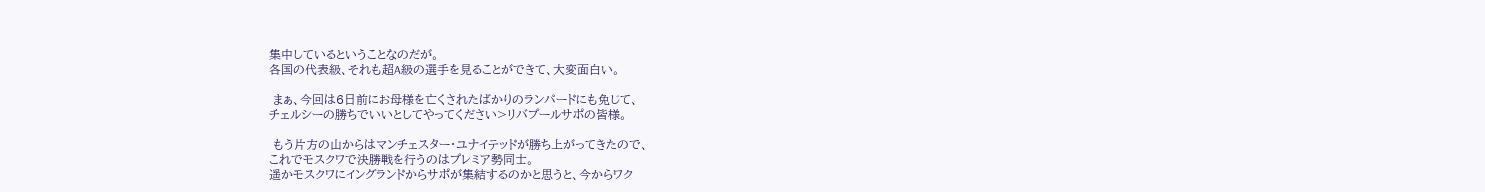集中しているということなのだが。
各国の代表級、それも超A級の選手を見ることができて、大変面白い。

 まぁ、今回は6日前にお母様を亡くされたばかりのランパードにも免じて、
チェルシーの勝ちでいいとしてやってください>リバプールサポの皆様。

 もう片方の山からはマンチェスター・ユナイテッドが勝ち上がってきたので、
これでモスクワで決勝戦を行うのはプレミア勢同士。
遥かモスクワにイングランドからサポが集結するのかと思うと、今からワク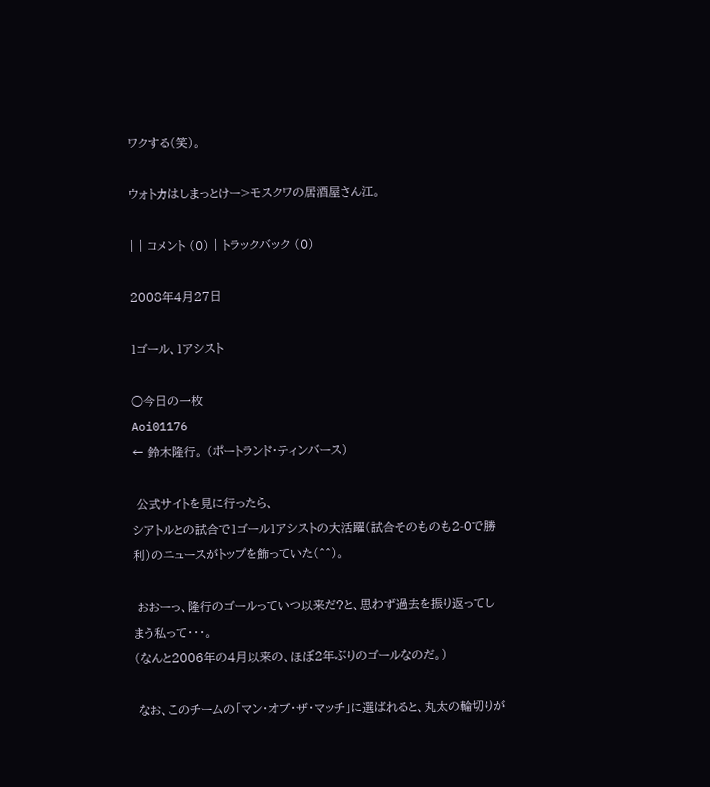ワクする(笑)。

ウォトカはしまっとけー>モスクワの居酒屋さん江。

| | コメント (0) | トラックバック (0)

2008年4月27日

1ゴール、1アシスト

○今日の一枚
Aoi01176
← 鈴木隆行。 (ポートランド・ティンバース)

 公式サイトを見に行ったら、
シアトルとの試合で1ゴール1アシストの大活躍(試合そのものも2-0で勝利)のニュースがトップを飾っていた(^^)。

 おおーっ、隆行のゴールっていつ以来だ?と、思わず過去を振り返ってしまう私って・・・。
(なんと2006年の4月以来の、ほぼ2年ぶりのゴールなのだ。)

 なお、このチームの「マン・オブ・ザ・マッチ」に選ばれると、丸太の輪切りが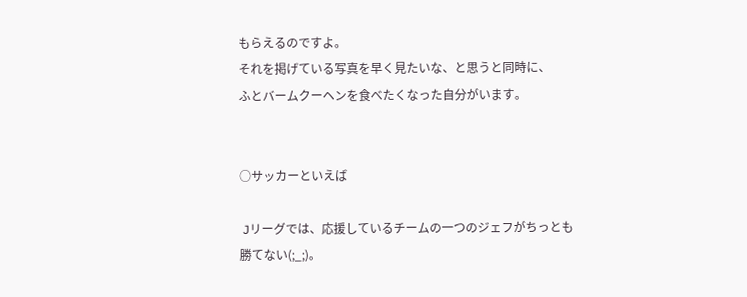もらえるのですよ。
それを掲げている写真を早く見たいな、と思うと同時に、
ふとバームクーヘンを食べたくなった自分がいます。


○サッカーといえば

 Jリーグでは、応援しているチームの一つのジェフがちっとも勝てない(;_;)。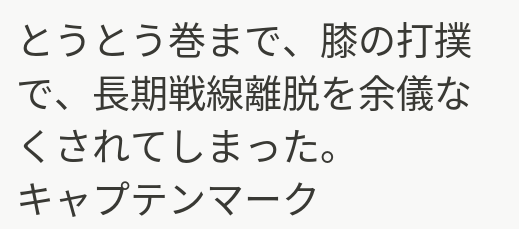とうとう巻まで、膝の打撲で、長期戦線離脱を余儀なくされてしまった。
キャプテンマーク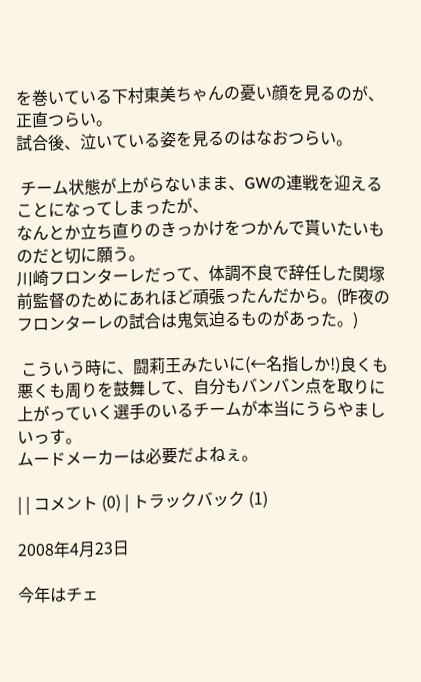を巻いている下村東美ちゃんの憂い顔を見るのが、正直つらい。
試合後、泣いている姿を見るのはなおつらい。

 チーム状態が上がらないまま、GWの連戦を迎えることになってしまったが、
なんとか立ち直りのきっかけをつかんで貰いたいものだと切に願う。
川崎フロンターレだって、体調不良で辞任した関塚前監督のためにあれほど頑張ったんだから。(昨夜のフロンターレの試合は鬼気迫るものがあった。)

 こういう時に、闘莉王みたいに(←名指しか!)良くも悪くも周りを鼓舞して、自分もバンバン点を取りに上がっていく選手のいるチームが本当にうらやましいっす。
ムードメーカーは必要だよねぇ。

| | コメント (0) | トラックバック (1)

2008年4月23日

今年はチェ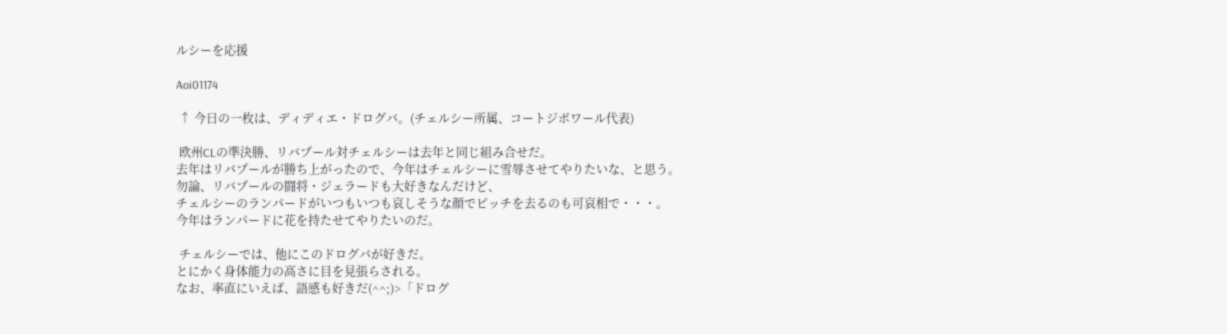ルシーを応援

Aoi01174

 ↑ 今日の一枚は、ディディエ・ドログバ。(チェルシー所属、コートジボワール代表)

 欧州CLの準決勝、リバプール対チェルシーは去年と同じ組み合せだ。
去年はリバプールが勝ち上がったので、今年はチェルシーに雪辱させてやりたいな、と思う。
勿論、リバプールの闘将・ジェラードも大好きなんだけど、
チェルシーのランパードがいつもいつも哀しそうな顔でピッチを去るのも可哀相で・・・。
今年はランパードに花を持たせてやりたいのだ。

 チェルシーでは、他にこのドログバが好きだ。
とにかく身体能力の高さに目を見張らされる。
なお、率直にいえば、語感も好きだ(^^;)>「ドログ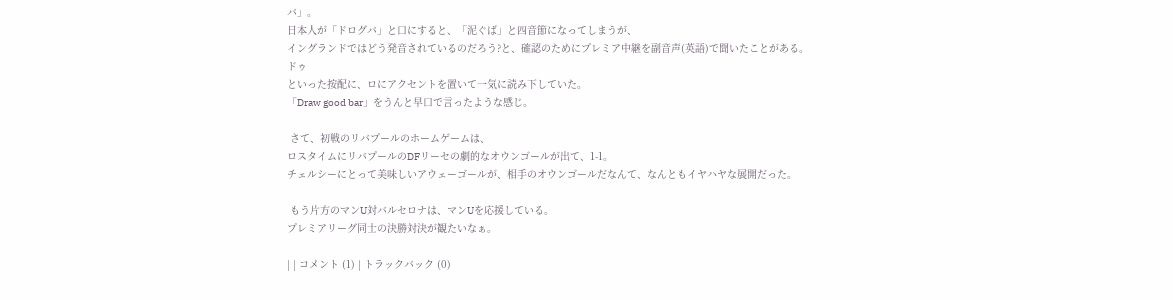バ」。
日本人が「ドログバ」と口にすると、「泥ぐば」と四音節になってしまうが、
イングランドではどう発音されているのだろう?と、確認のためにプレミア中継を副音声(英語)で聞いたことがある。
ドゥ
といった按配に、ロにアクセントを置いて一気に読み下していた。
「Draw good bar」をうんと早口で言ったような感じ。

 さて、初戦のリバプールのホームゲームは、
ロスタイムにリバプールのDFリーセの劇的なオウンゴールが出て、1-1。
チェルシーにとって美味しいアウェーゴールが、相手のオウンゴールだなんて、なんともイヤハヤな展開だった。

 もう片方のマンU対バルセロナは、マンUを応援している。
プレミアリーグ同士の決勝対決が観たいなぁ。

| | コメント (1) | トラックバック (0)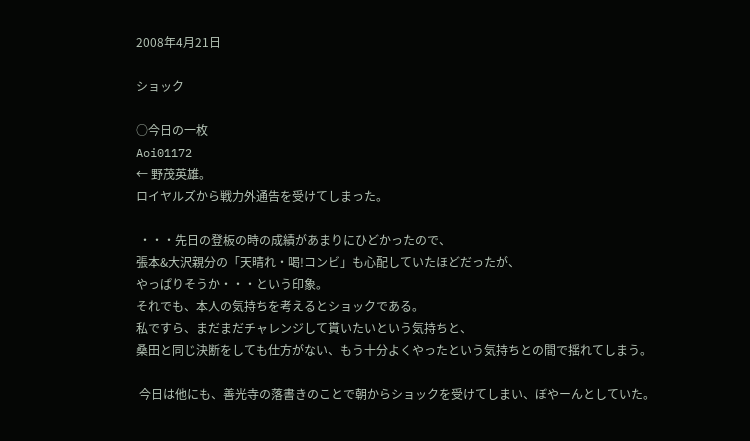2008年4月21日

ショック

○今日の一枚
Aoi01172
← 野茂英雄。
ロイヤルズから戦力外通告を受けてしまった。

 ・・・先日の登板の時の成績があまりにひどかったので、
張本&大沢親分の「天晴れ・喝!コンビ」も心配していたほどだったが、
やっぱりそうか・・・という印象。
それでも、本人の気持ちを考えるとショックである。
私ですら、まだまだチャレンジして貰いたいという気持ちと、
桑田と同じ決断をしても仕方がない、もう十分よくやったという気持ちとの間で揺れてしまう。

 今日は他にも、善光寺の落書きのことで朝からショックを受けてしまい、ぼやーんとしていた。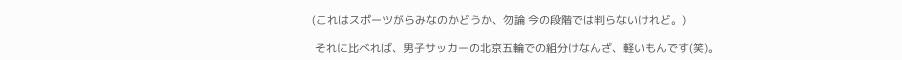(これはスポーツがらみなのかどうか、勿論 今の段階では判らないけれど。)

 それに比べれば、男子サッカーの北京五輪での組分けなんざ、軽いもんです(笑)。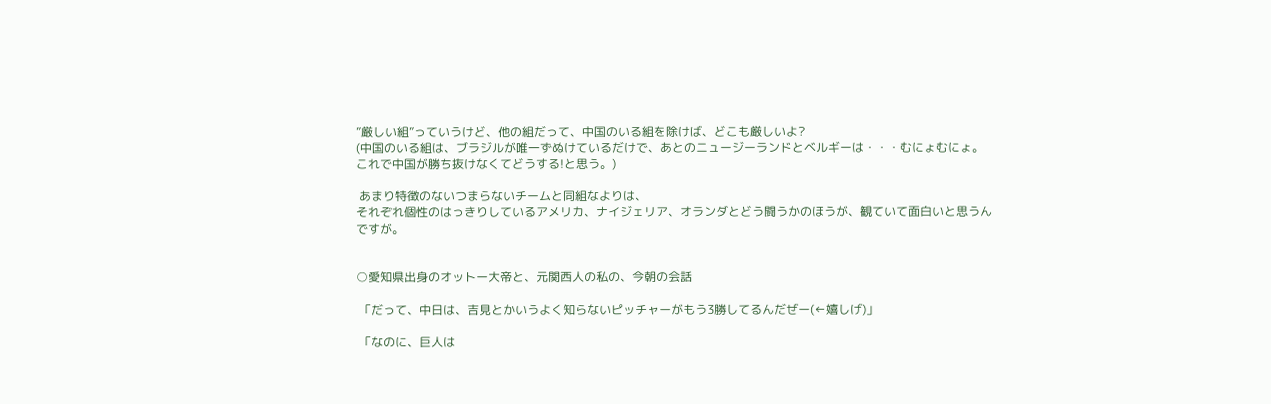”厳しい組”っていうけど、他の組だって、中国のいる組を除けば、どこも厳しいよ?
(中国のいる組は、ブラジルが唯一ずぬけているだけで、あとのニュージーランドとベルギーは・・・むにょむにょ。
これで中国が勝ち抜けなくてどうする!と思う。)

 あまり特徴のないつまらないチームと同組なよりは、
それぞれ個性のはっきりしているアメリカ、ナイジェリア、オランダとどう闘うかのほうが、観ていて面白いと思うんですが。


○愛知県出身のオットー大帝と、元関西人の私の、今朝の会話

 「だって、中日は、吉見とかいうよく知らないピッチャーがもう3勝してるんだぜー(←嬉しげ)」

 「なのに、巨人は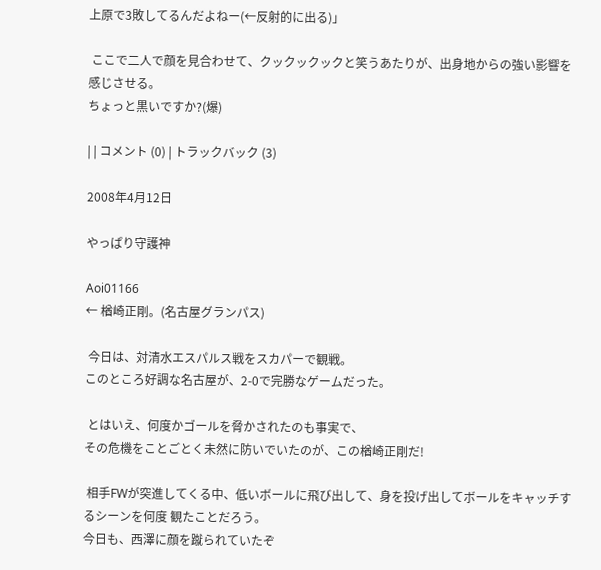上原で3敗してるんだよねー(←反射的に出る)」

 ここで二人で顔を見合わせて、クックックックと笑うあたりが、出身地からの強い影響を感じさせる。
ちょっと黒いですか?(爆)

| | コメント (0) | トラックバック (3)

2008年4月12日

やっぱり守護神

Aoi01166
← 楢崎正剛。(名古屋グランパス)

 今日は、対清水エスパルス戦をスカパーで観戦。
このところ好調な名古屋が、2-0で完勝なゲームだった。

 とはいえ、何度かゴールを脅かされたのも事実で、
その危機をことごとく未然に防いでいたのが、この楢崎正剛だ!

 相手FWが突進してくる中、低いボールに飛び出して、身を投げ出してボールをキャッチするシーンを何度 観たことだろう。
今日も、西澤に顔を蹴られていたぞ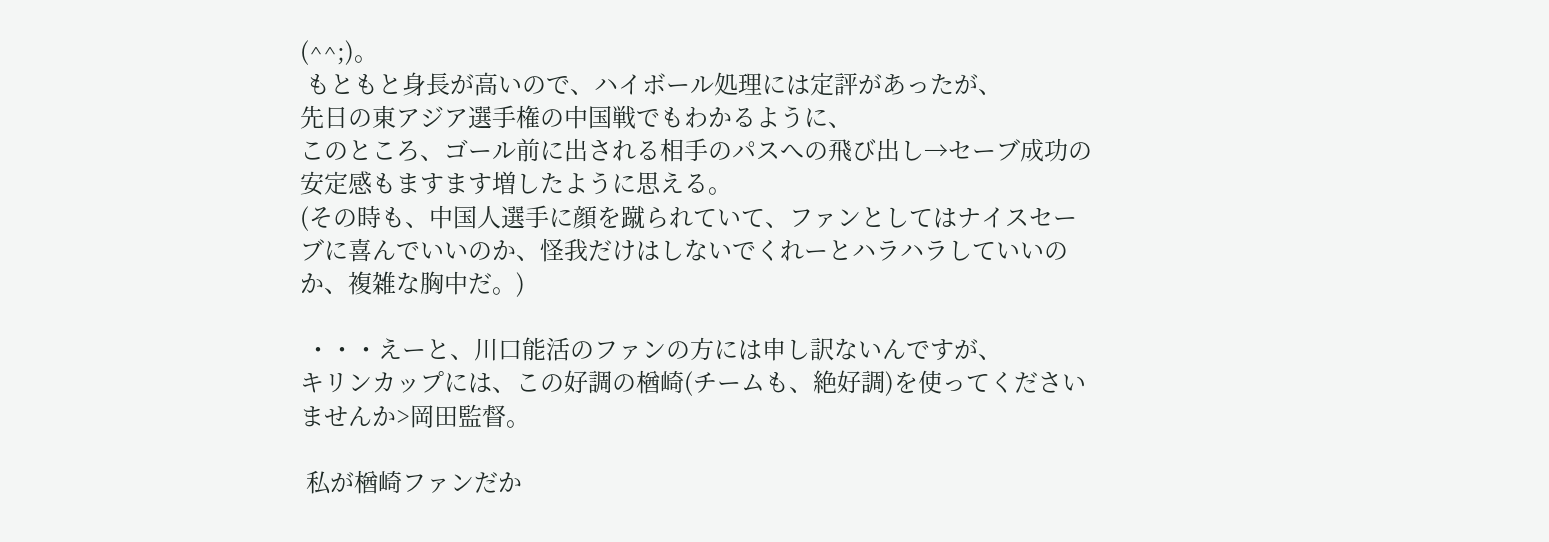(^^;)。
 もともと身長が高いので、ハイボール処理には定評があったが、
先日の東アジア選手権の中国戦でもわかるように、
このところ、ゴール前に出される相手のパスへの飛び出し→セーブ成功の安定感もますます増したように思える。
(その時も、中国人選手に顔を蹴られていて、ファンとしてはナイスセーブに喜んでいいのか、怪我だけはしないでくれーとハラハラしていいのか、複雑な胸中だ。)

 ・・・えーと、川口能活のファンの方には申し訳ないんですが、
キリンカップには、この好調の楢崎(チームも、絶好調)を使ってくださいませんか>岡田監督。

 私が楢崎ファンだか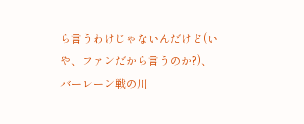ら言うわけじゃないんだけど(いや、ファンだから言うのか?)、
バーレーン戦の川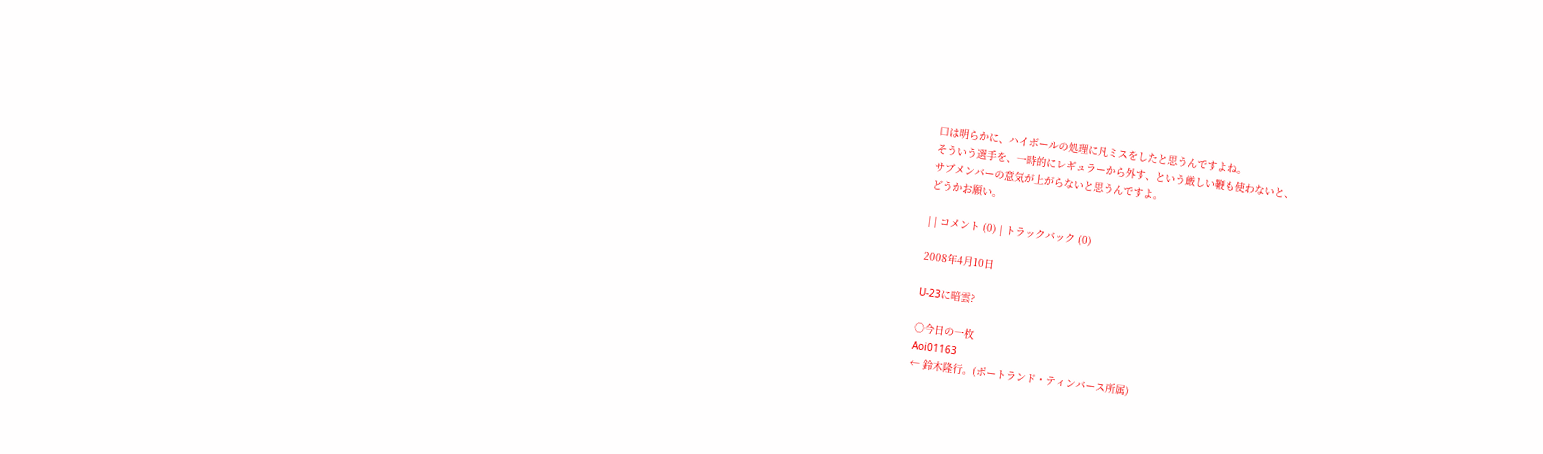口は明らかに、ハイボールの処理に凡ミスをしたと思うんですよね。
そういう選手を、一時的にレギュラーから外す、という厳しい鞭も使わないと、
サブメンバーの意気が上がらないと思うんですよ。
どうかお願い。

| | コメント (0) | トラックバック (0)

2008年4月10日

U-23に暗雲?

○今日の一枚
Aoi01163
← 鈴木隆行。(ポートランド・ティンバース所属)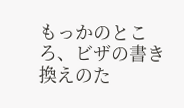もっかのところ、ビザの書き換えのた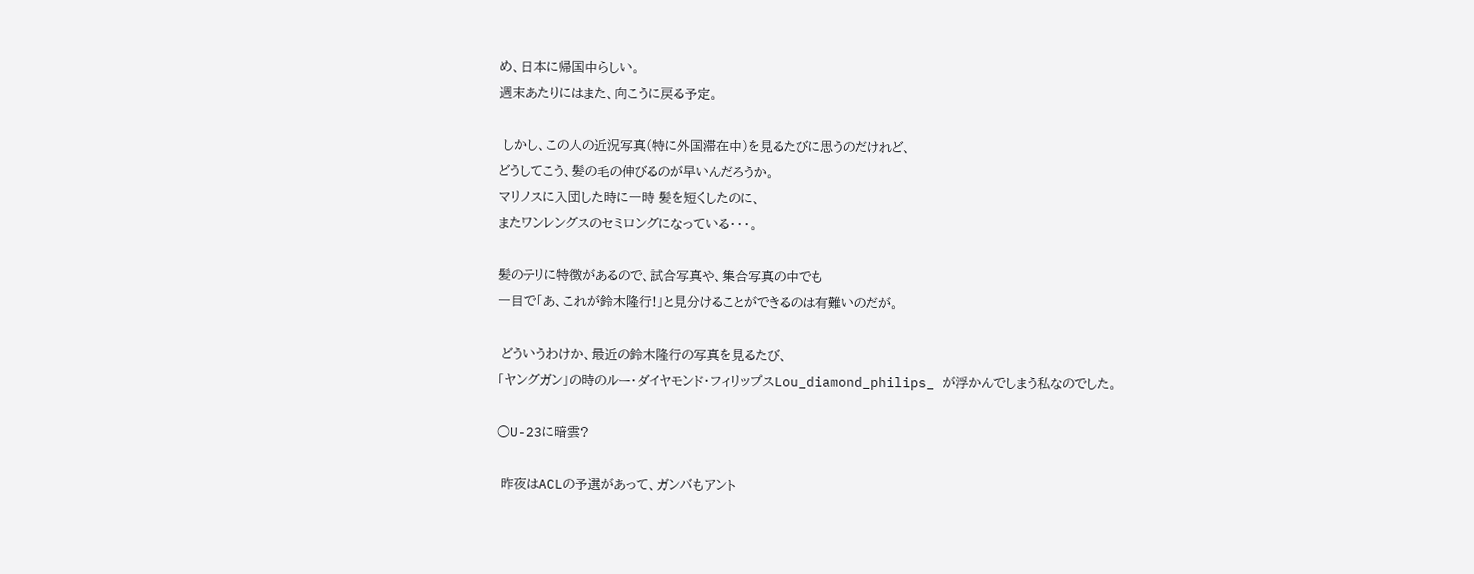め、日本に帰国中らしい。
週末あたりにはまた、向こうに戻る予定。

 しかし、この人の近況写真(特に外国滞在中)を見るたびに思うのだけれど、
どうしてこう、髪の毛の伸びるのが早いんだろうか。
マリノスに入団した時に一時 髪を短くしたのに、
またワンレングスのセミロングになっている・・・。

髪のテリに特徴があるので、試合写真や、集合写真の中でも
一目で「あ、これが鈴木隆行!」と見分けることができるのは有難いのだが。

 どういうわけか、最近の鈴木隆行の写真を見るたび、
「ヤングガン」の時のルー・ダイヤモンド・フィリップスLou_diamond_philips_ が浮かんでしまう私なのでした。

○U-23に暗雲?

 昨夜はACLの予選があって、ガンバもアント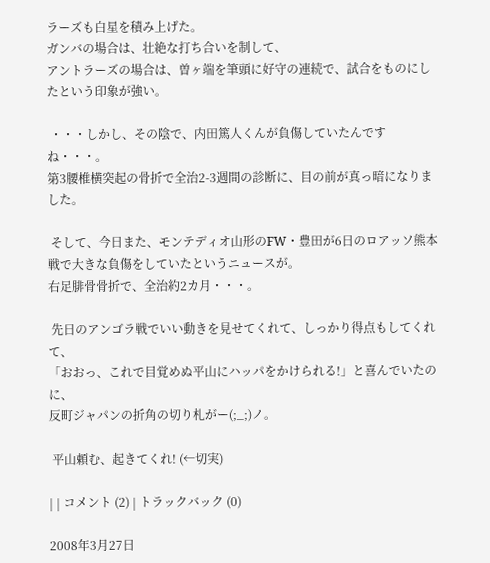ラーズも白星を積み上げた。
ガンバの場合は、壮絶な打ち合いを制して、
アントラーズの場合は、曽ヶ端を筆頭に好守の連続で、試合をものにしたという印象が強い。

 ・・・しかし、その陰で、内田篤人くんが負傷していたんですね・・・。
第3腰椎横突起の骨折で全治2-3週間の診断に、目の前が真っ暗になりました。

 そして、今日また、モンテディオ山形のFW・豊田が6日のロアッソ熊本戦で大きな負傷をしていたというニュースが。
右足腓骨骨折で、全治約2カ月・・・。

 先日のアンゴラ戦でいい動きを見せてくれて、しっかり得点もしてくれて、
「おおっ、これで目覚めぬ平山にハッパをかけられる!」と喜んでいたのに、
反町ジャパンの折角の切り札がー(;_;)ノ。

 平山頼む、起きてくれ! (←切実)

| | コメント (2) | トラックバック (0)

2008年3月27日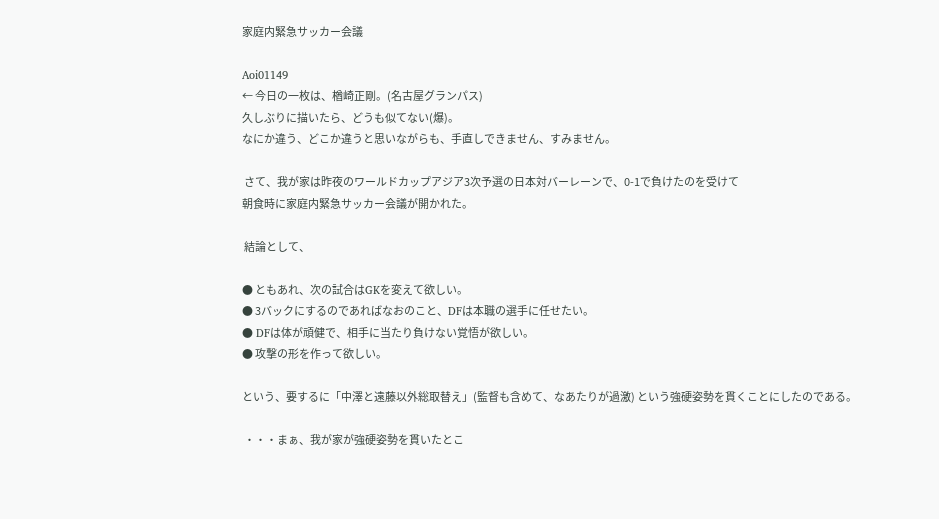家庭内緊急サッカー会議

Aoi01149
← 今日の一枚は、楢崎正剛。(名古屋グランパス)
久しぶりに描いたら、どうも似てない(爆)。
なにか違う、どこか違うと思いながらも、手直しできません、すみません。

 さて、我が家は昨夜のワールドカップアジア3次予選の日本対バーレーンで、0-1で負けたのを受けて
朝食時に家庭内緊急サッカー会議が開かれた。

 結論として、

● ともあれ、次の試合はGKを変えて欲しい。
● 3バックにするのであればなおのこと、DFは本職の選手に任せたい。
● DFは体が頑健で、相手に当たり負けない覚悟が欲しい。
● 攻撃の形を作って欲しい。

という、要するに「中澤と遠藤以外総取替え」(監督も含めて、なあたりが過激) という強硬姿勢を貫くことにしたのである。

 ・・・まぁ、我が家が強硬姿勢を貫いたとこ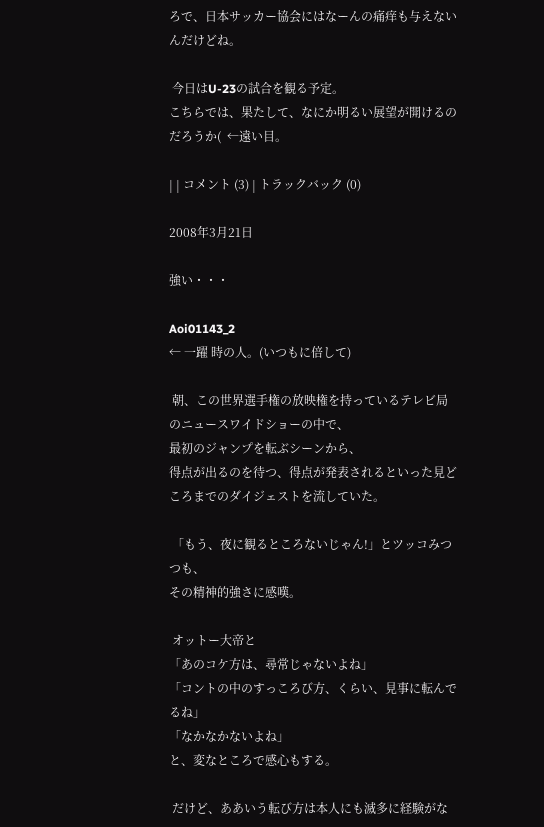ろで、日本サッカー協会にはなーんの痛痒も与えないんだけどね。

 今日はU-23の試合を観る予定。
こちらでは、果たして、なにか明るい展望が開けるのだろうか(  ←遠い目。

| | コメント (3) | トラックバック (0)

2008年3月21日

強い・・・

Aoi01143_2
← 一躍 時の人。(いつもに倍して)

 朝、この世界選手権の放映権を持っているテレビ局のニュースワイドショーの中で、
最初のジャンプを転ぶシーンから、
得点が出るのを待つ、得点が発表されるといった見どころまでのダイジェストを流していた。

 「もう、夜に観るところないじゃん!」とツッコみつつも、
その精神的強さに感嘆。

 オットー大帝と
「あのコケ方は、尋常じゃないよね」
「コントの中のすっころび方、くらい、見事に転んでるね」
「なかなかないよね」
と、変なところで感心もする。

 だけど、ああいう転び方は本人にも滅多に経験がな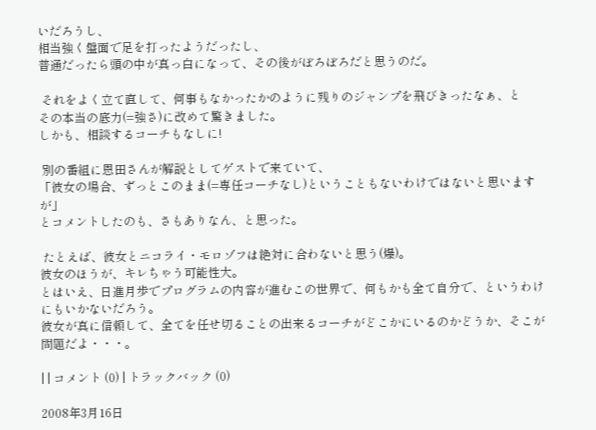いだろうし、
相当強く盤面で足を打ったようだったし、
普通だったら頭の中が真っ白になって、その後がぼろぼろだと思うのだ。

 それをよく立て直して、何事もなかったかのように残りのジャンプを飛びきったなぁ、と
その本当の底力(=強さ)に改めて驚きました。
しかも、相談するコーチもなしに!

 別の番組に恩田さんが解説としてゲストで来ていて、
「彼女の場合、ずっとこのまま(=専任コーチなし)ということもないわけではないと思いますが」
とコメントしたのも、さもありなん、と思った。

 たとえば、彼女とニコライ・モロゾフは絶対に合わないと思う(爆)。
彼女のほうが、キレちゃう可能性大。
とはいえ、日進月歩でプログラムの内容が進むこの世界で、何もかも全て自分で、というわけにもいかないだろう。
彼女が真に信頼して、全てを任せ切ることの出来るコーチがどこかにいるのかどうか、そこが問題だよ・・・。

| | コメント (0) | トラックバック (0)

2008年3月16日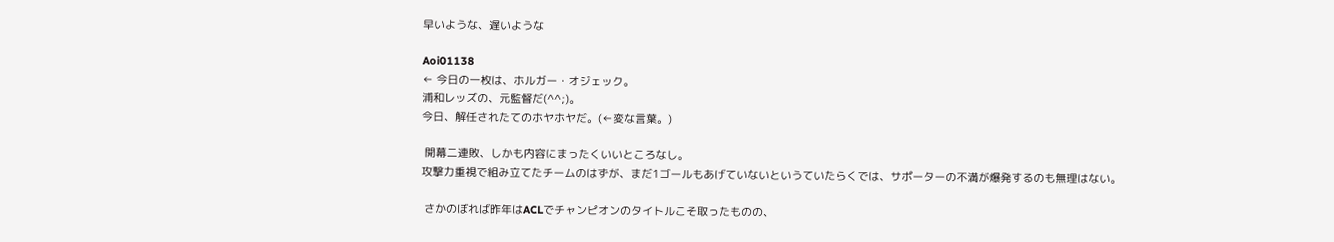早いような、遅いような

Aoi01138
← 今日の一枚は、ホルガー・オジェック。
浦和レッズの、元監督だ(^^;)。
今日、解任されたてのホヤホヤだ。(←変な言葉。)

 開幕二連敗、しかも内容にまったくいいところなし。
攻撃力重視で組み立てたチームのはずが、まだ1ゴールもあげていないというていたらくでは、サポーターの不満が爆発するのも無理はない。

 さかのぼれば昨年はACLでチャンピオンのタイトルこそ取ったものの、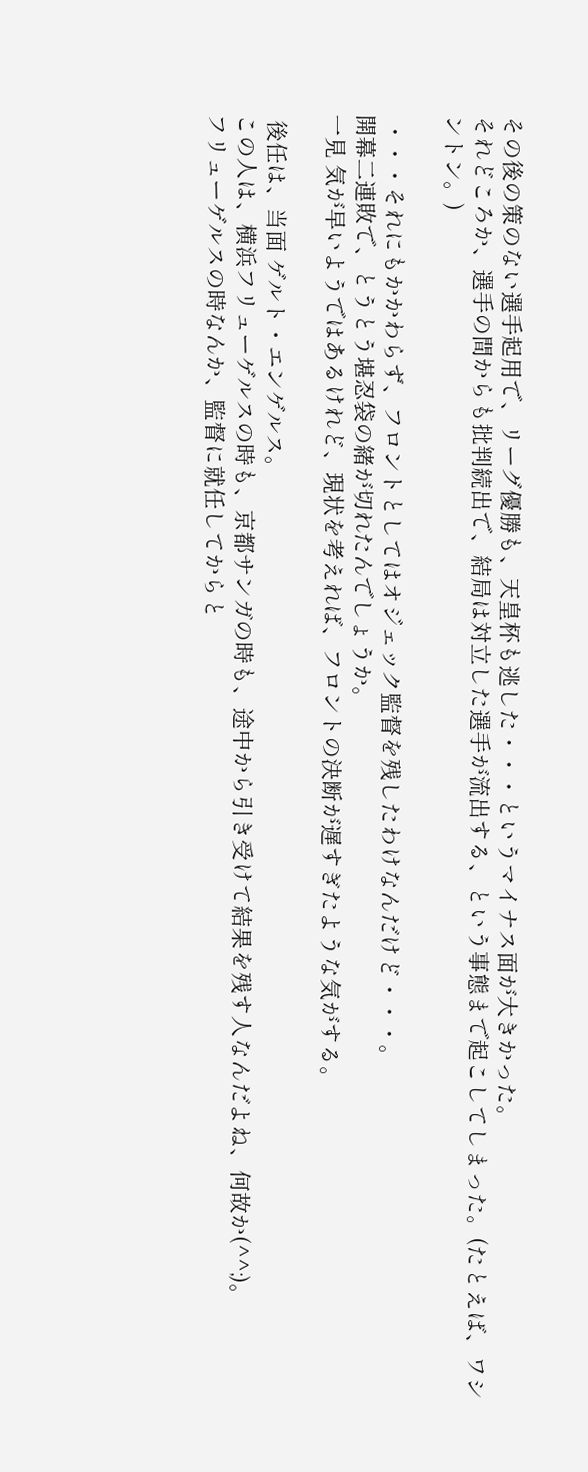その後の策のない選手起用で、リーグ優勝も、天皇杯も逃した・・・というマイナス面が大きかった。
それどころか、選手の間からも批判続出で、結局は対立した選手が流出する、という事態まで起こしてしまった。(たとえば、ワシントン。)

 ・・・それにもかかわらず、フロントとしてはオジェック監督を残したわけなんだけど・・・。
開幕二連敗で、とうとう堪忍袋の緒が切れたんでしょうか。
一見 気が早いようではあるけれど、現状を考えれば、フロントの決断が遅すぎたような気がする。

 後任は、当面 ゲルト・エンゲルス。
この人は、横浜フリューゲルスの時も、京都サンガの時も、途中から引き受けて結果を残す人なんだよね、何故か(^^;)。
フリューゲルスの時なんか、監督に就任してからと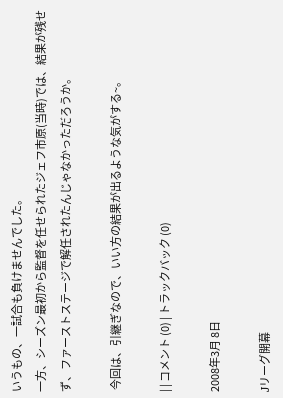いうもの、一試合も負けませんでした。
一方、シーズン最初から監督を任せられたジェフ市原(当時)では、結果が残せず、ファーストステージで解任されたんじゃなかっただろうか。

 今回は、引継ぎなので、いい方の結果が出るような気がする~。

| | コメント (0) | トラックバック (0)

2008年3月 8日

Jリーグ開幕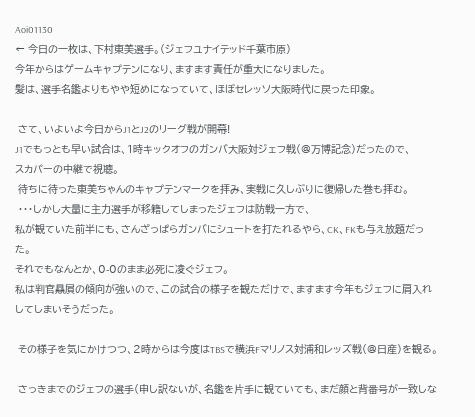Aoi01130
← 今日の一枚は、下村東美選手。(ジェフユナイテッド千葉市原)
今年からはゲームキャプテンになり、ますます責任が重大になりました。
髪は、選手名鑑よりもやや短めになっていて、ほぼセレッソ大阪時代に戻った印象。

 さて、いよいよ今日からJ1とJ2のリーグ戦が開幕!
J1でもっとも早い試合は、1時キックオフのガンバ大阪対ジェフ戦(@万博記念)だったので、
スカパーの中継で視聴。
 待ちに待った東美ちゃんのキャプテンマークを拝み、実戦に久しぶりに復帰した巻も拝む。
 ・・・しかし大量に主力選手が移籍してしまったジェフは防戦一方で、
私が観ていた前半にも、さんざっぱらガンバにシュートを打たれるやら、CK、FKも与え放題だった。
それでもなんとか、0-0のまま必死に凌ぐジェフ。
私は判官贔屓の傾向が強いので、この試合の様子を観ただけで、ますます今年もジェフに肩入れしてしまいそうだった。

 その様子を気にかけつつ、2時からは今度はTBSで横浜Fマリノス対浦和レッズ戦(@日産)を観る。

 さっきまでのジェフの選手(申し訳ないが、名鑑を片手に観ていても、まだ顔と背番号が一致しな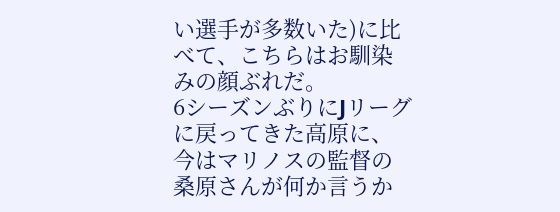い選手が多数いた)に比べて、こちらはお馴染みの顔ぶれだ。
6シーズンぶりにJリーグに戻ってきた高原に、今はマリノスの監督の桑原さんが何か言うか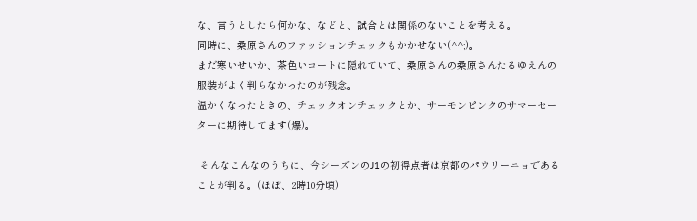な、言うとしたら何かな、などと、試合とは関係のないことを考える。
同時に、桑原さんのファッションチェックもかかせない(^^;)。
まだ寒いせいか、茶色いコートに隠れていて、桑原さんの桑原さんたるゆえんの服装がよく判らなかったのが残念。
温かくなったときの、チェックオンチェックとか、サーモンピンクのサマーセーターに期待してます(爆)。

 そんなこんなのうちに、今シーズンのJ1の初得点者は京都のパウリーニョであることが判る。(ほぼ、2時10分頃)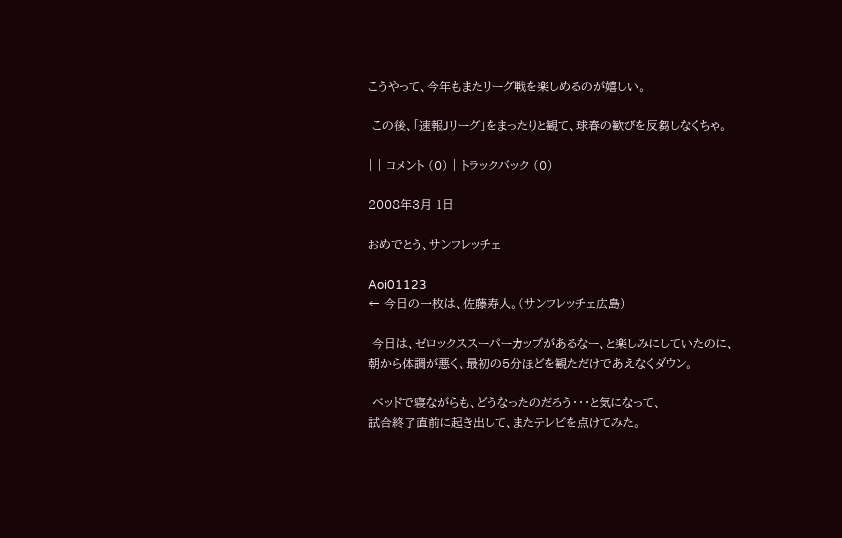こうやって、今年もまたリーグ戦を楽しめるのが嬉しい。

 この後、「速報Jリーグ」をまったりと観て、球春の歓びを反芻しなくちゃ。

| | コメント (0) | トラックバック (0)

2008年3月 1日

おめでとう、サンフレッチェ

Aoi01123
← 今日の一枚は、佐藤寿人。(サンフレッチェ広島)

 今日は、ゼロックススーパーカップがあるなー、と楽しみにしていたのに、
朝から体調が悪く、最初の5分ほどを観ただけであえなくダウン。

 ベッドで寝ながらも、どうなったのだろう・・・と気になって、
試合終了直前に起き出して、またテレビを点けてみた。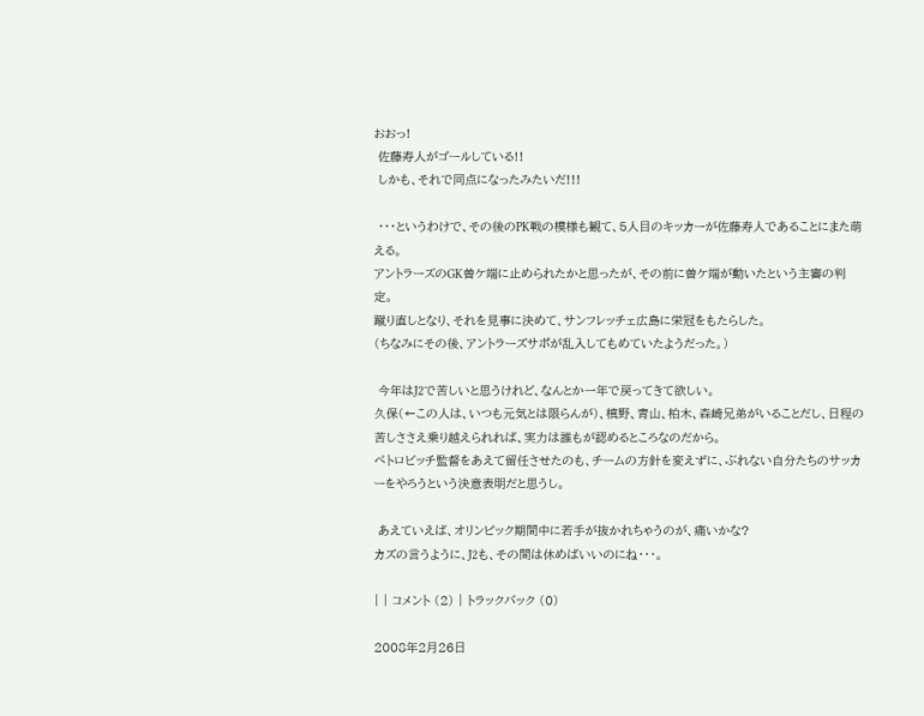おおっ!
 佐藤寿人がゴールしている!!
 しかも、それで同点になったみたいだ!!!

 ・・・というわけで、その後のPK戦の模様も観て、5人目のキッカーが佐藤寿人であることにまた萌える。
アントラーズのGK曽ケ端に止められたかと思ったが、その前に曽ケ端が動いたという主審の判定。
蹴り直しとなり、それを見事に決めて、サンフレッチェ広島に栄冠をもたらした。
(ちなみにその後、アントラーズサポが乱入してもめていたようだった。)

 今年はJ2で苦しいと思うけれど、なんとか一年で戻ってきて欲しい。
久保(←この人は、いつも元気とは限らんが)、槙野、青山、柏木、森崎兄弟がいることだし、日程の苦しささえ乗り越えられれば、実力は誰もが認めるところなのだから。
ペトロビッチ監督をあえて留任させたのも、チームの方針を変えずに、ぶれない自分たちのサッカーをやろうという決意表明だと思うし。

 あえていえば、オリンピック期間中に若手が抜かれちゃうのが、痛いかな?
カズの言うように、J2も、その間は休めばいいのにね・・・。

| | コメント (2) | トラックバック (0)

2008年2月26日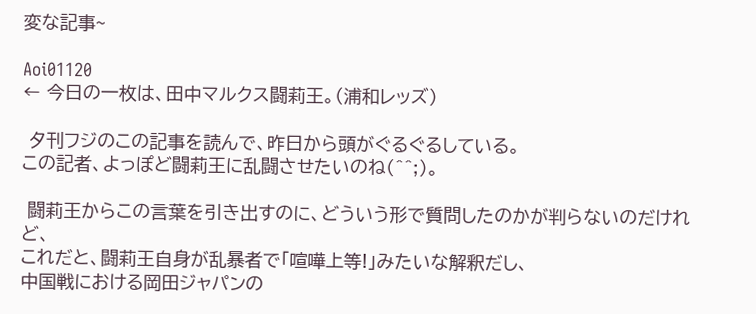変な記事~

Aoi01120
← 今日の一枚は、田中マルクス闘莉王。(浦和レッズ)

 夕刊フジのこの記事を読んで、昨日から頭がぐるぐるしている。
この記者、よっぽど闘莉王に乱闘させたいのね(^^;)。

 闘莉王からこの言葉を引き出すのに、どういう形で質問したのかが判らないのだけれど、
これだと、闘莉王自身が乱暴者で「喧嘩上等!」みたいな解釈だし、
中国戦における岡田ジャパンの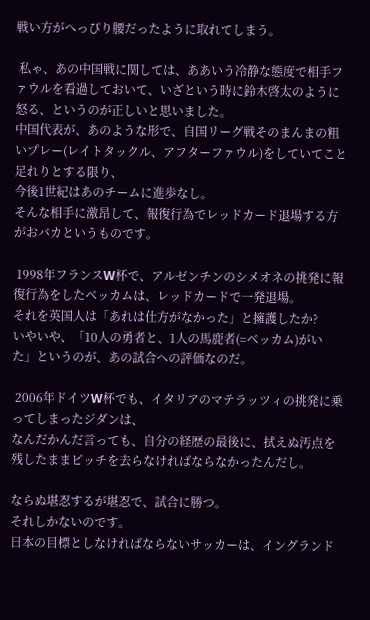戦い方がへっぴり腰だったように取れてしまう。

 私ゃ、あの中国戦に関しては、ああいう冷静な態度で相手ファウルを看過しておいて、いざという時に鈴木啓太のように怒る、というのが正しいと思いました。
中国代表が、あのような形で、自国リーグ戦そのまんまの粗いプレー(レイトタックル、アフターファウル)をしていてこと足れりとする限り、
今後1世紀はあのチームに進歩なし。
そんな相手に激昂して、報復行為でレッドカード退場する方がおバカというものです。

 1998年フランスW杯で、アルゼンチンのシメオネの挑発に報復行為をしたベッカムは、レッドカードで一発退場。
それを英国人は「あれは仕方がなかった」と擁護したか?
いやいや、「10人の勇者と、1人の馬鹿者(=ベッカム)がいた」というのが、あの試合への評価なのだ。

 2006年ドイツW杯でも、イタリアのマテラッツィの挑発に乗ってしまったジダンは、
なんだかんだ言っても、自分の経歴の最後に、拭えぬ汚点を残したままピッチを去らなければならなかったんだし。

ならぬ堪忍するが堪忍で、試合に勝つ。
それしかないのです。
日本の目標としなければならないサッカーは、イングランド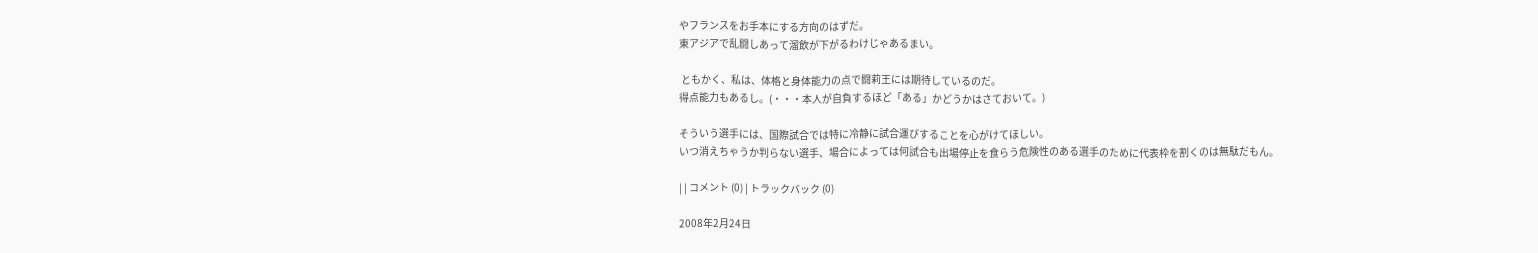やフランスをお手本にする方向のはずだ。
東アジアで乱闘しあって溜飲が下がるわけじゃあるまい。

 ともかく、私は、体格と身体能力の点で闘莉王には期待しているのだ。
得点能力もあるし。(・・・本人が自負するほど「ある」かどうかはさておいて。)

そういう選手には、国際試合では特に冷静に試合運びすることを心がけてほしい。
いつ消えちゃうか判らない選手、場合によっては何試合も出場停止を食らう危険性のある選手のために代表枠を割くのは無駄だもん。

| | コメント (0) | トラックバック (0)

2008年2月24日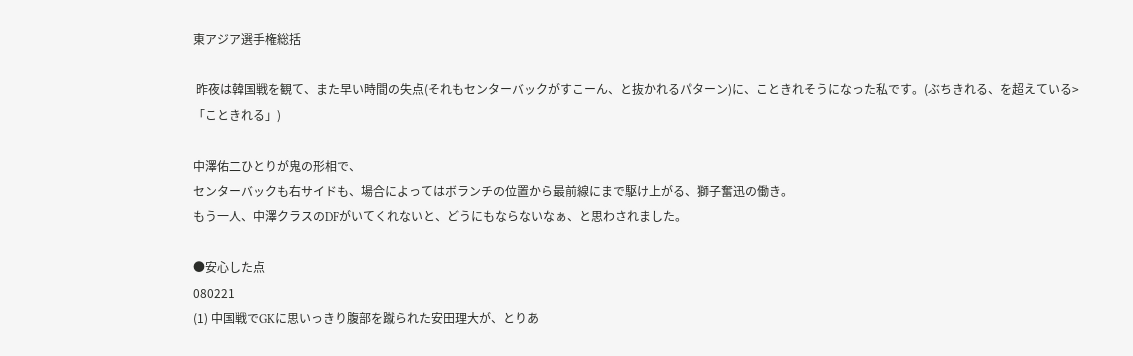東アジア選手権総括

 昨夜は韓国戦を観て、また早い時間の失点(それもセンターバックがすこーん、と抜かれるパターン)に、こときれそうになった私です。(ぶちきれる、を超えている>「こときれる」)

中澤佑二ひとりが鬼の形相で、
センターバックも右サイドも、場合によってはボランチの位置から最前線にまで駆け上がる、獅子奮迅の働き。
もう一人、中澤クラスのDFがいてくれないと、どうにもならないなぁ、と思わされました。

●安心した点
080221
(1) 中国戦でGKに思いっきり腹部を蹴られた安田理大が、とりあ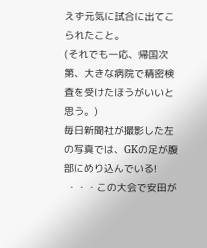えず元気に試合に出てこられたこと。
(それでも一応、帰国次第、大きな病院で精密検査を受けたほうがいいと思う。)
毎日新聞社が撮影した左の写真では、GKの足が腹部にめり込んでいる!
 ・・・この大会で安田が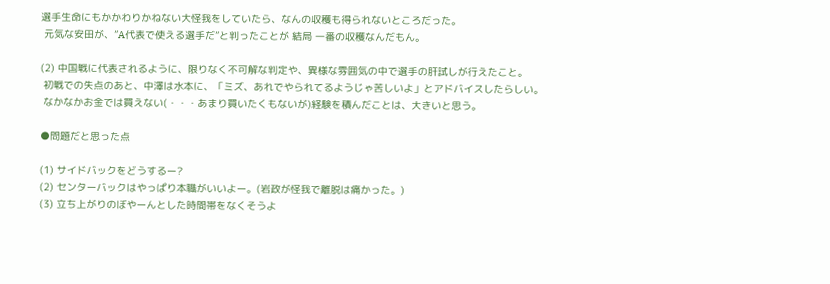選手生命にもかかわりかねない大怪我をしていたら、なんの収穫も得られないところだった。
 元気な安田が、”A代表で使える選手だ”と判ったことが 結局 一番の収穫なんだもん。

(2) 中国戦に代表されるように、限りなく不可解な判定や、異様な雰囲気の中で選手の肝試しが行えたこと。
 初戦での失点のあと、中澤は水本に、「ミズ、あれでやられてるようじゃ苦しいよ」とアドバイスしたらしい。
 なかなかお金では買えない(・・・あまり買いたくもないが)経験を積んだことは、大きいと思う。

●問題だと思った点

(1) サイドバックをどうするー?
(2) センターバックはやっぱり本職がいいよー。(岩政が怪我で離脱は痛かった。)
(3) 立ち上がりのぼやーんとした時間帯をなくそうよ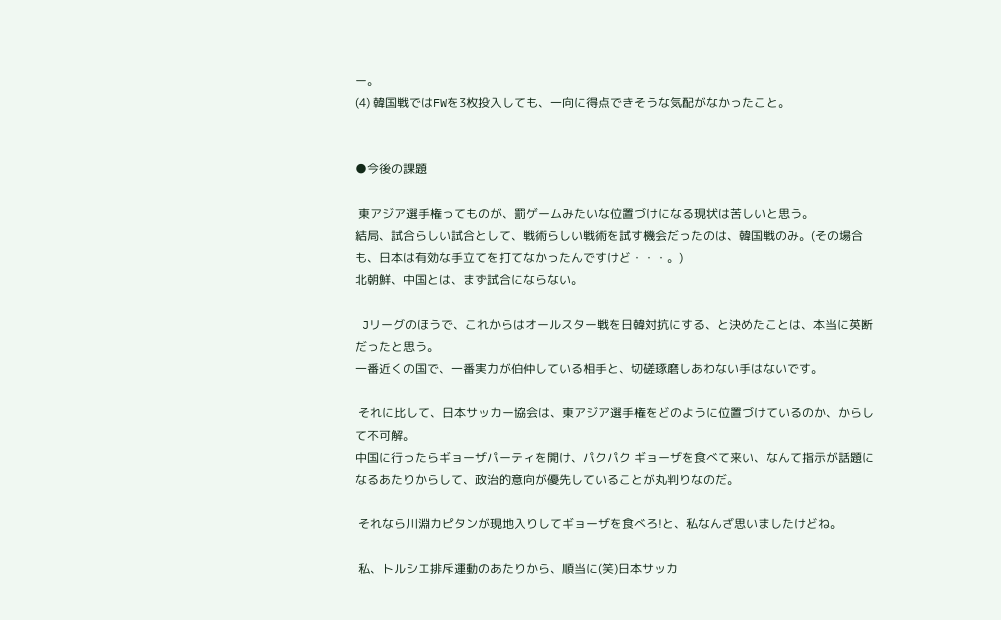ー。
(4) 韓国戦ではFWを3枚投入しても、一向に得点できそうな気配がなかったこと。


●今後の課題

 東アジア選手権ってものが、罰ゲームみたいな位置づけになる現状は苦しいと思う。
結局、試合らしい試合として、戦術らしい戦術を試す機会だったのは、韓国戦のみ。(その場合も、日本は有効な手立てを打てなかったんですけど・・・。)
北朝鮮、中国とは、まず試合にならない。

 Jリーグのほうで、これからはオールスター戦を日韓対抗にする、と決めたことは、本当に英断だったと思う。
一番近くの国で、一番実力が伯仲している相手と、切磋琢磨しあわない手はないです。

 それに比して、日本サッカー協会は、東アジア選手権をどのように位置づけているのか、からして不可解。
中国に行ったらギョーザパーティを開け、パクパク ギョーザを食べて来い、なんて指示が話題になるあたりからして、政治的意向が優先していることが丸判りなのだ。

 それなら川淵カピタンが現地入りしてギョーザを食べろ!と、私なんざ思いましたけどね。

 私、トルシエ排斥運動のあたりから、順当に(笑)日本サッカ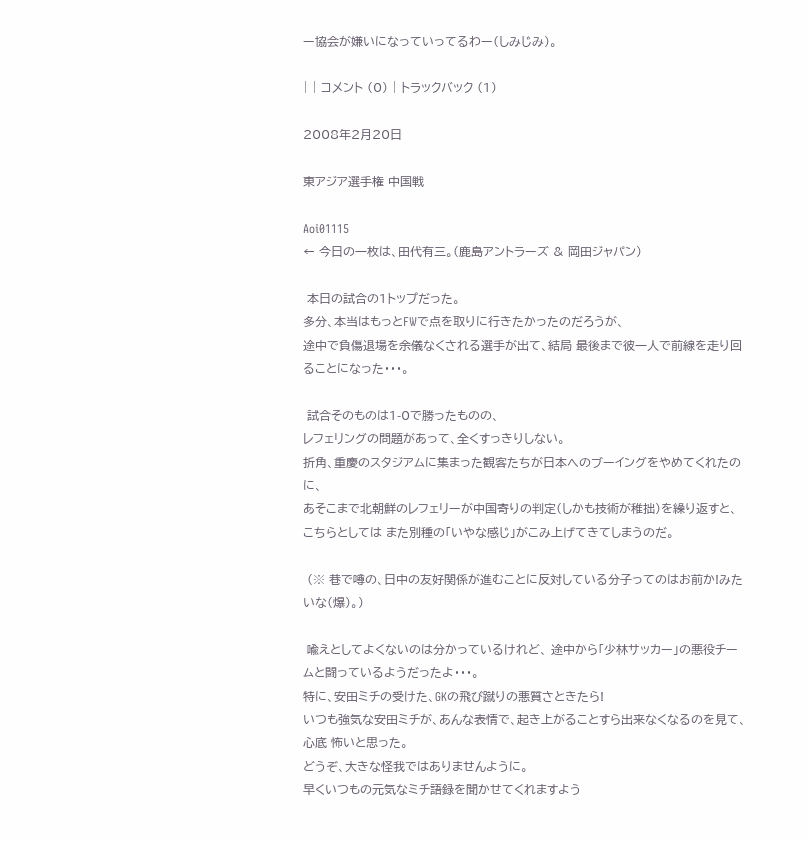ー協会が嫌いになっていってるわー(しみじみ)。

| | コメント (0) | トラックバック (1)

2008年2月20日

東アジア選手権 中国戦

Aoi01115
← 今日の一枚は、田代有三。(鹿島アントラーズ & 岡田ジャパン)

 本日の試合の1トップだった。
多分、本当はもっとFWで点を取りに行きたかったのだろうが、
途中で負傷退場を余儀なくされる選手が出て、結局 最後まで彼一人で前線を走り回ることになった・・・。

 試合そのものは1-0で勝ったものの、
レフェリングの問題があって、全くすっきりしない。
折角、重慶のスタジアムに集まった観客たちが日本へのブーイングをやめてくれたのに、
あそこまで北朝鮮のレフェリーが中国寄りの判定(しかも技術が稚拙)を繰り返すと、
こちらとしては また別種の「いやな感じ」がこみ上げてきてしまうのだ。

 (※ 巷で噂の、日中の友好関係が進むことに反対している分子ってのはお前か!みたいな(爆)。)

 喩えとしてよくないのは分かっているけれど、 途中から「少林サッカー」の悪役チームと闘っているようだったよ・・・。
特に、安田ミチの受けた、GKの飛び蹴りの悪質さときたら!
いつも強気な安田ミチが、あんな表情で、起き上がることすら出来なくなるのを見て、心底 怖いと思った。
どうぞ、大きな怪我ではありませんように。
早くいつもの元気なミチ語録を聞かせてくれますよう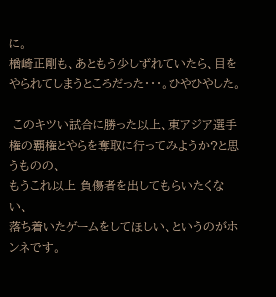に。
楢崎正剛も、あともう少しずれていたら、目をやられてしまうところだった・・・。ひやひやした。

 このキツい試合に勝った以上、東アジア選手権の覇権とやらを奪取に行ってみようか?と思うものの、
もうこれ以上 負傷者を出してもらいたくない、
落ち着いたゲームをしてほしい、というのがホンネです。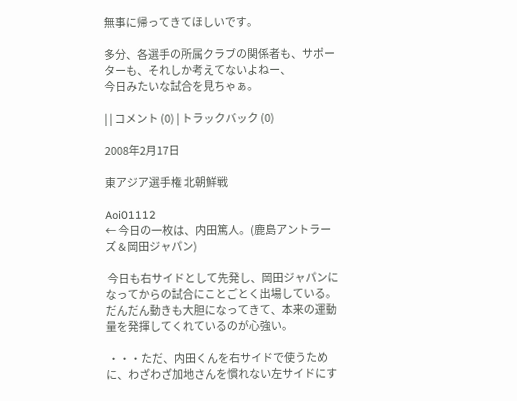無事に帰ってきてほしいです。

多分、各選手の所属クラブの関係者も、サポーターも、それしか考えてないよねー、
今日みたいな試合を見ちゃぁ。

| | コメント (0) | トラックバック (0)

2008年2月17日

東アジア選手権 北朝鮮戦

Aoi01112
← 今日の一枚は、内田篤人。(鹿島アントラーズ & 岡田ジャパン)

 今日も右サイドとして先発し、岡田ジャパンになってからの試合にことごとく出場している。
だんだん動きも大胆になってきて、本来の運動量を発揮してくれているのが心強い。

 ・・・ただ、内田くんを右サイドで使うために、わざわざ加地さんを慣れない左サイドにす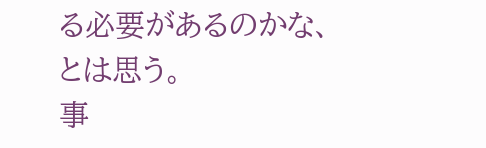る必要があるのかな、とは思う。
事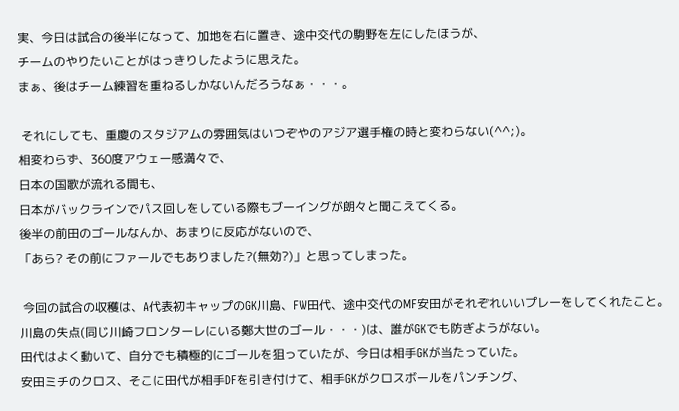実、今日は試合の後半になって、加地を右に置き、途中交代の駒野を左にしたほうが、
チームのやりたいことがはっきりしたように思えた。
まぁ、後はチーム練習を重ねるしかないんだろうなぁ・・・。

 それにしても、重慶のスタジアムの雰囲気はいつぞやのアジア選手権の時と変わらない(^^;)。
相変わらず、360度アウェー感満々で、
日本の国歌が流れる間も、
日本がバックラインでパス回しをしている際もブーイングが朗々と聞こえてくる。
後半の前田のゴールなんか、あまりに反応がないので、
「あら? その前にファールでもありました?(無効?)」と思ってしまった。

 今回の試合の収穫は、A代表初キャップのGK川島、FW田代、途中交代のMF安田がそれぞれいいプレーをしてくれたこと。
川島の失点(同じ川崎フロンターレにいる鄭大世のゴール・・・)は、誰がGKでも防ぎようがない。
田代はよく動いて、自分でも積極的にゴールを狙っていたが、今日は相手GKが当たっていた。
安田ミチのクロス、そこに田代が相手DFを引き付けて、相手GKがクロスボールをパンチング、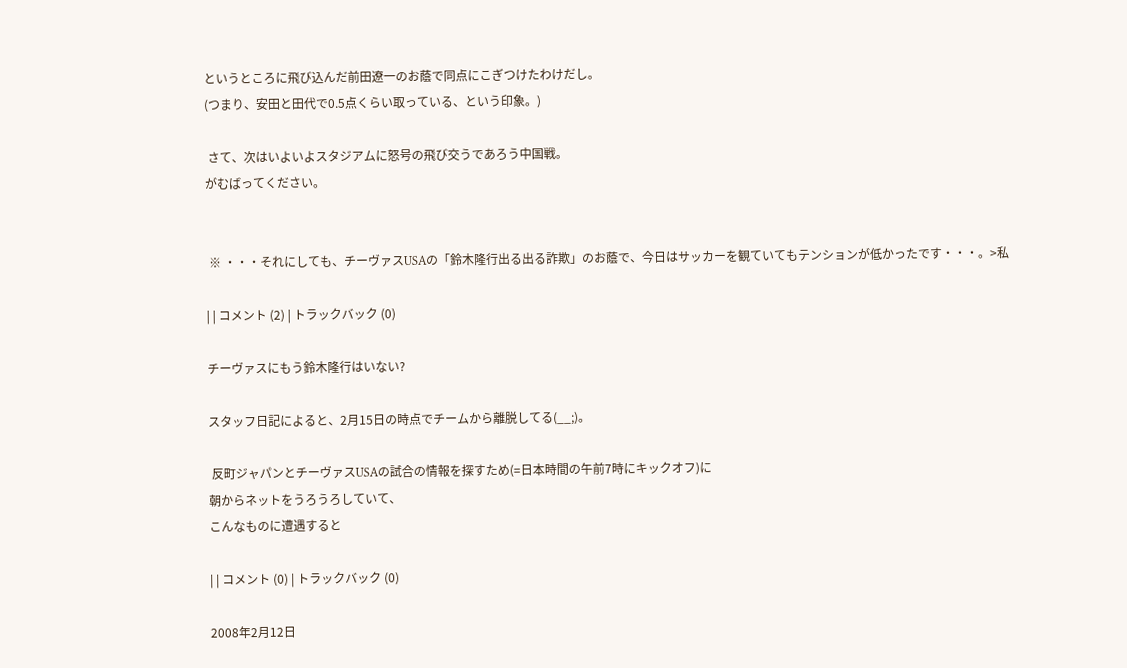というところに飛び込んだ前田遼一のお蔭で同点にこぎつけたわけだし。
(つまり、安田と田代で0.5点くらい取っている、という印象。)

 さて、次はいよいよスタジアムに怒号の飛び交うであろう中国戦。
がむばってください。


 ※ ・・・それにしても、チーヴァスUSAの「鈴木隆行出る出る詐欺」のお蔭で、今日はサッカーを観ていてもテンションが低かったです・・・。>私

| | コメント (2) | トラックバック (0)

チーヴァスにもう鈴木隆行はいない?

スタッフ日記によると、2月15日の時点でチームから離脱してる(__;)。

 反町ジャパンとチーヴァスUSAの試合の情報を探すため(=日本時間の午前7時にキックオフ)に
朝からネットをうろうろしていて、
こんなものに遭遇すると

| | コメント (0) | トラックバック (0)

2008年2月12日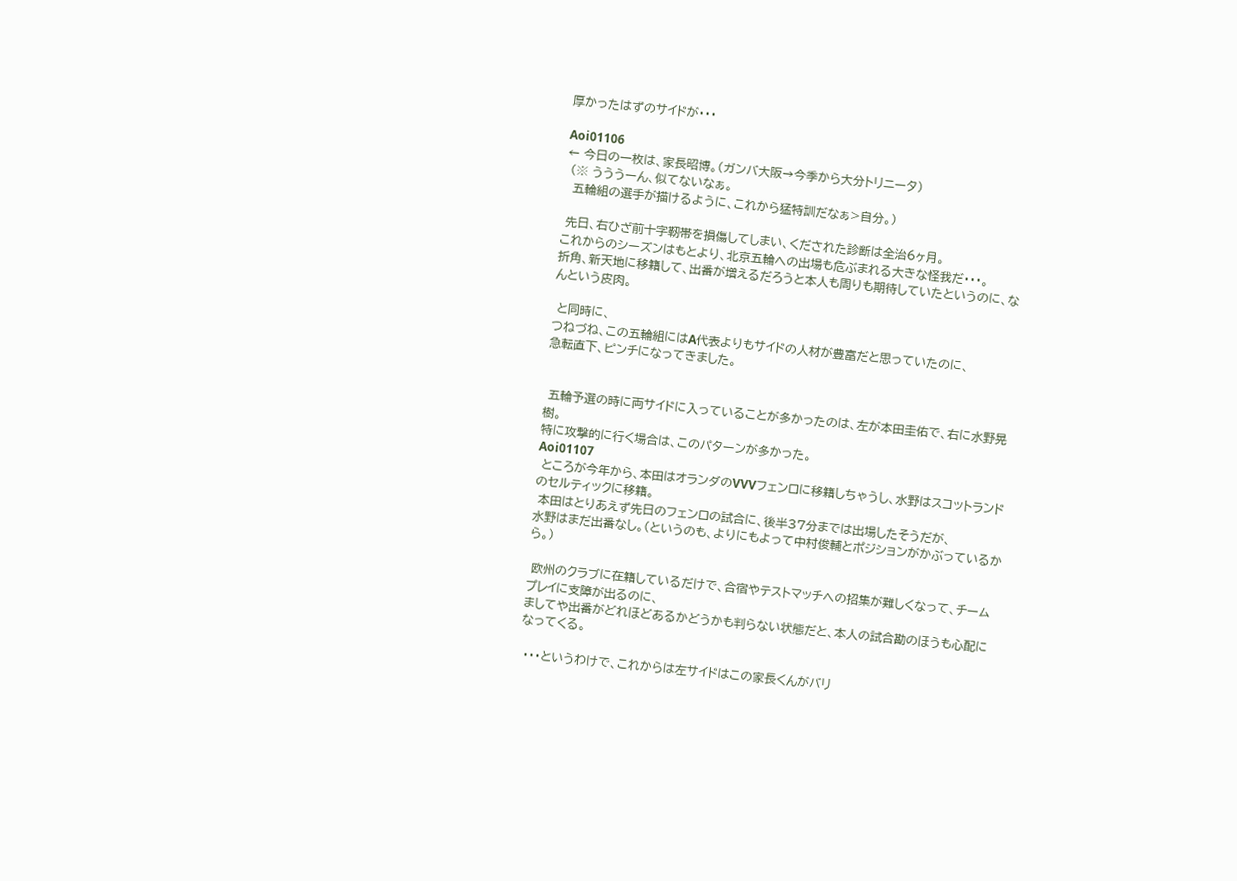厚かったはずのサイドが・・・

Aoi01106
← 今日の一枚は、家長昭博。(ガンバ大阪→今季から大分トリニータ)
 (※ うううーん、似てないなぁ。
  五輪組の選手が描けるように、これから猛特訓だなぁ>自分。)

 先日、右ひざ前十字靭帯を損傷してしまい、くだされた診断は全治6ヶ月。
これからのシーズンはもとより、北京五輪への出場も危ぶまれる大きな怪我だ・・・。
折角、新天地に移籍して、出番が増えるだろうと本人も周りも期待していたというのに、なんという皮肉。

 と同時に、
つねづね、この五輪組にはA代表よりもサイドの人材が豊富だと思っていたのに、
急転直下、ピンチになってきました。


 五輪予選の時に両サイドに入っていることが多かったのは、左が本田圭佑で、右に水野晃樹。
特に攻撃的に行く場合は、このパターンが多かった。
Aoi01107
 ところが今年から、本田はオランダのVVVフェンロに移籍しちゃうし、水野はスコットランドのセルティックに移籍。
 本田はとりあえず先日のフェンロの試合に、後半37分までは出場したそうだが、
水野はまだ出番なし。(というのも、よりにもよって中村俊輔とポジションがかぶっているから。)

 欧州のクラブに在籍しているだけで、合宿やテストマッチへの招集が難しくなって、チームプレイに支障が出るのに、
ましてや出番がどれほどあるかどうかも判らない状態だと、本人の試合勘のほうも心配になってくる。

 ・・・というわけで、これからは左サイドはこの家長くんがバリ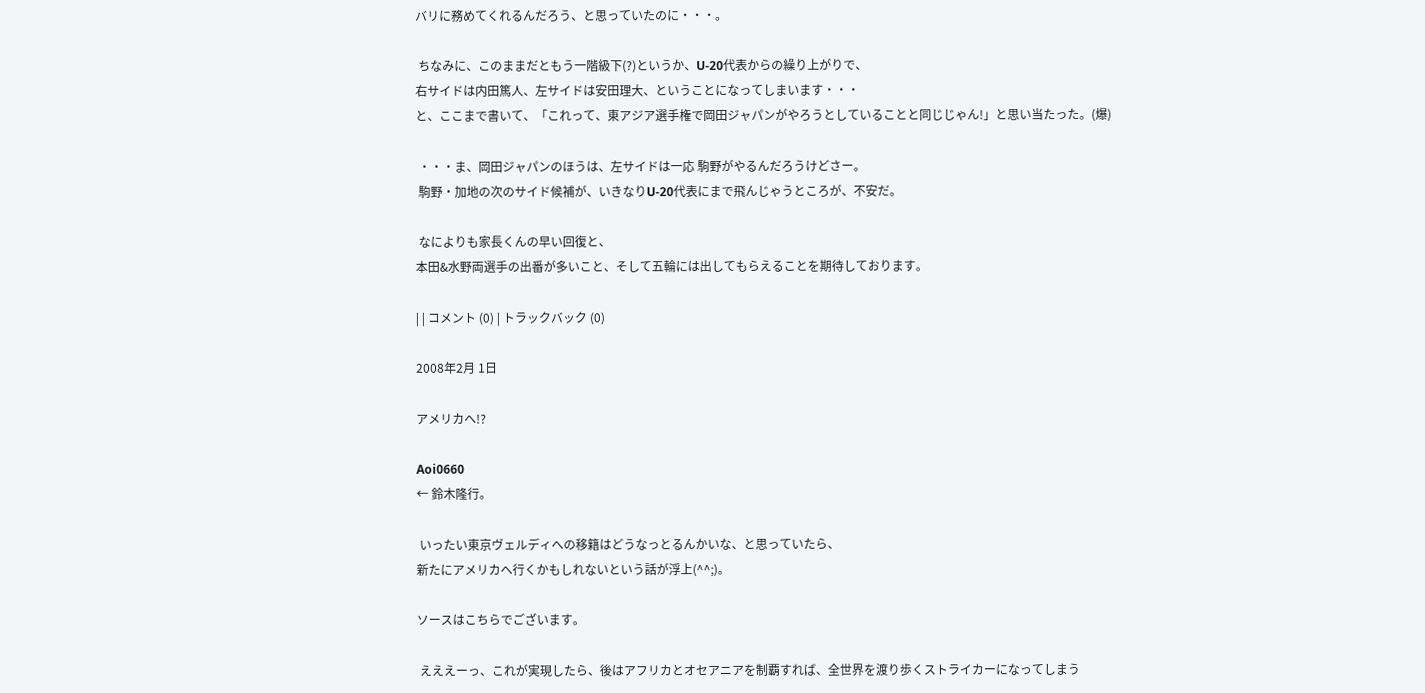バリに務めてくれるんだろう、と思っていたのに・・・。

 ちなみに、このままだともう一階級下(?)というか、U-20代表からの繰り上がりで、
右サイドは内田篤人、左サイドは安田理大、ということになってしまいます・・・
と、ここまで書いて、「これって、東アジア選手権で岡田ジャパンがやろうとしていることと同じじゃん!」と思い当たった。(爆)

 ・・・ま、岡田ジャパンのほうは、左サイドは一応 駒野がやるんだろうけどさー。
 駒野・加地の次のサイド候補が、いきなりU-20代表にまで飛んじゃうところが、不安だ。

 なによりも家長くんの早い回復と、
本田&水野両選手の出番が多いこと、そして五輪には出してもらえることを期待しております。

| | コメント (0) | トラックバック (0)

2008年2月 1日

アメリカへ!?

Aoi0660
← 鈴木隆行。

 いったい東京ヴェルディへの移籍はどうなっとるんかいな、と思っていたら、
新たにアメリカへ行くかもしれないという話が浮上(^^;)。

ソースはこちらでございます。

 えええーっ、これが実現したら、後はアフリカとオセアニアを制覇すれば、全世界を渡り歩くストライカーになってしまう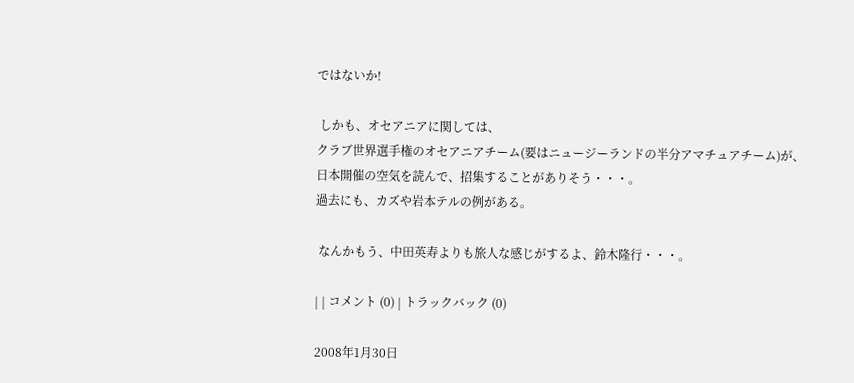ではないか!

 しかも、オセアニアに関しては、
クラブ世界選手権のオセアニアチーム(要はニュージーランドの半分アマチュアチーム)が、
日本開催の空気を読んで、招集することがありそう・・・。
過去にも、カズや岩本テルの例がある。

 なんかもう、中田英寿よりも旅人な感じがするよ、鈴木隆行・・・。

| | コメント (0) | トラックバック (0)

2008年1月30日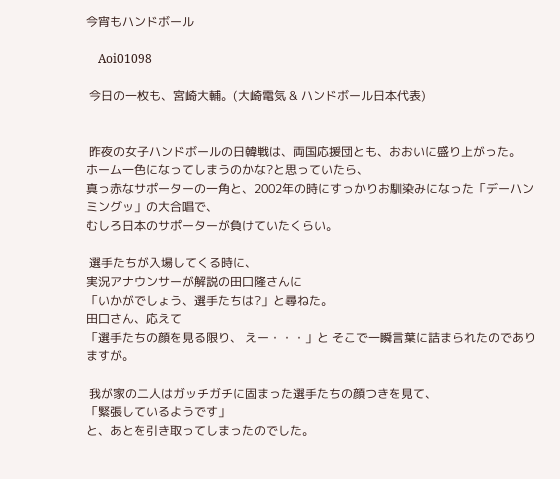今宵もハンドボール

    Aoi01098

 今日の一枚も、宮崎大輔。(大崎電気 & ハンドボール日本代表)


 昨夜の女子ハンドボールの日韓戦は、両国応援団とも、おおいに盛り上がった。
ホーム一色になってしまうのかな?と思っていたら、
真っ赤なサポーターの一角と、2002年の時にすっかりお馴染みになった「デーハンミングッ」の大合唱で、
むしろ日本のサポーターが負けていたくらい。

 選手たちが入場してくる時に、
実況アナウンサーが解説の田口隆さんに
「いかがでしょう、選手たちは?」と尋ねた。
田口さん、応えて
「選手たちの顔を見る限り、 えー・・・」と そこで一瞬言葉に詰まられたのでありますが。

 我が家の二人はガッチガチに固まった選手たちの顔つきを見て、
「緊張しているようです」
と、あとを引き取ってしまったのでした。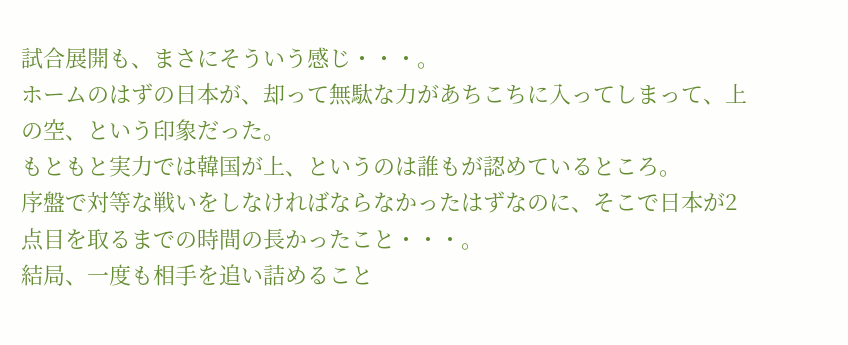試合展開も、まさにそういう感じ・・・。
ホームのはずの日本が、却って無駄な力があちこちに入ってしまって、上の空、という印象だった。
もともと実力では韓国が上、というのは誰もが認めているところ。
序盤で対等な戦いをしなければならなかったはずなのに、そこで日本が2点目を取るまでの時間の長かったこと・・・。
結局、一度も相手を追い詰めること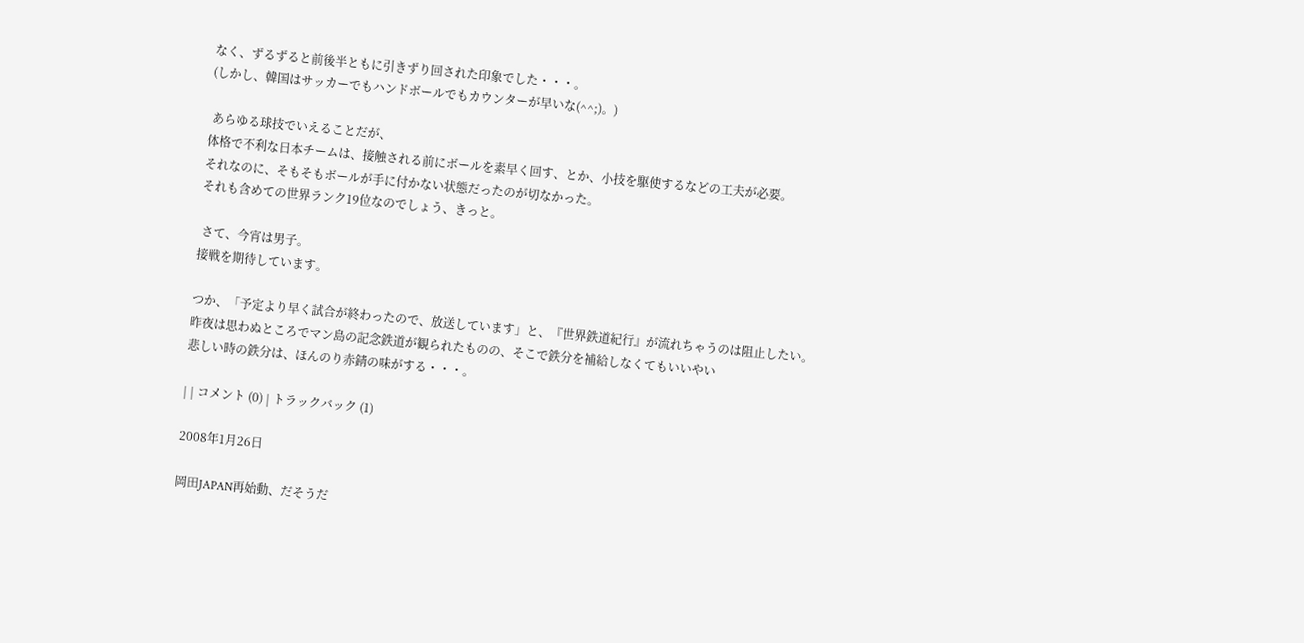なく、ずるずると前後半ともに引きずり回された印象でした・・・。
(しかし、韓国はサッカーでもハンドボールでもカウンターが早いな(^^;)。)

 あらゆる球技でいえることだが、
体格で不利な日本チームは、接触される前にボールを素早く回す、とか、小技を駆使するなどの工夫が必要。
それなのに、そもそもボールが手に付かない状態だったのが切なかった。
それも含めての世界ランク19位なのでしょう、きっと。

 さて、今宵は男子。
接戦を期待しています。

つか、「予定より早く試合が終わったので、放送しています」と、『世界鉄道紀行』が流れちゃうのは阻止したい。
昨夜は思わぬところでマン島の記念鉄道が観られたものの、そこで鉄分を補給しなくてもいいやい
悲しい時の鉄分は、ほんのり赤錆の味がする・・・。

| | コメント (0) | トラックバック (1)

2008年1月26日

岡田JAPAN再始動、だそうだ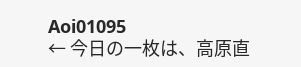Aoi01095
← 今日の一枚は、高原直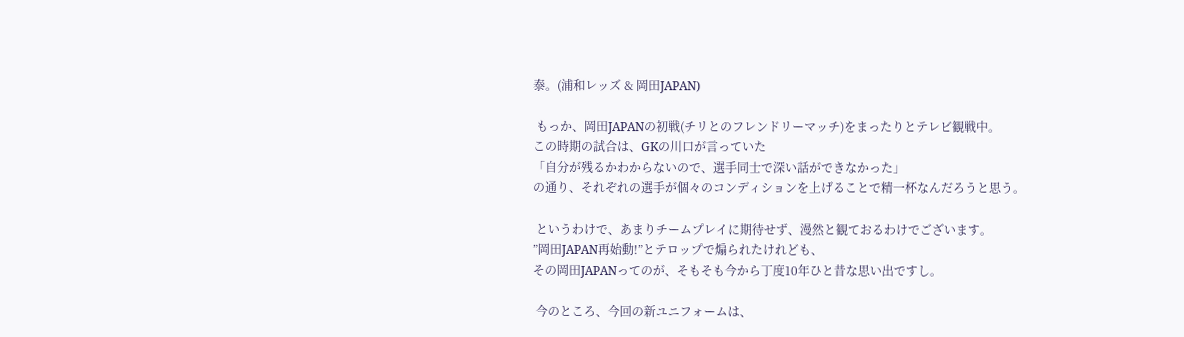泰。(浦和レッズ & 岡田JAPAN)

 もっか、岡田JAPANの初戦(チリとのフレンドリーマッチ)をまったりとテレビ観戦中。
この時期の試合は、GKの川口が言っていた
「自分が残るかわからないので、選手同士で深い話ができなかった」
の通り、それぞれの選手が個々のコンディションを上げることで精一杯なんだろうと思う。

 というわけで、あまりチームプレイに期待せず、漫然と観ておるわけでございます。
”岡田JAPAN再始動!”とテロップで煽られたけれども、
その岡田JAPANってのが、そもそも今から丁度10年ひと昔な思い出ですし。

 今のところ、今回の新ユニフォームは、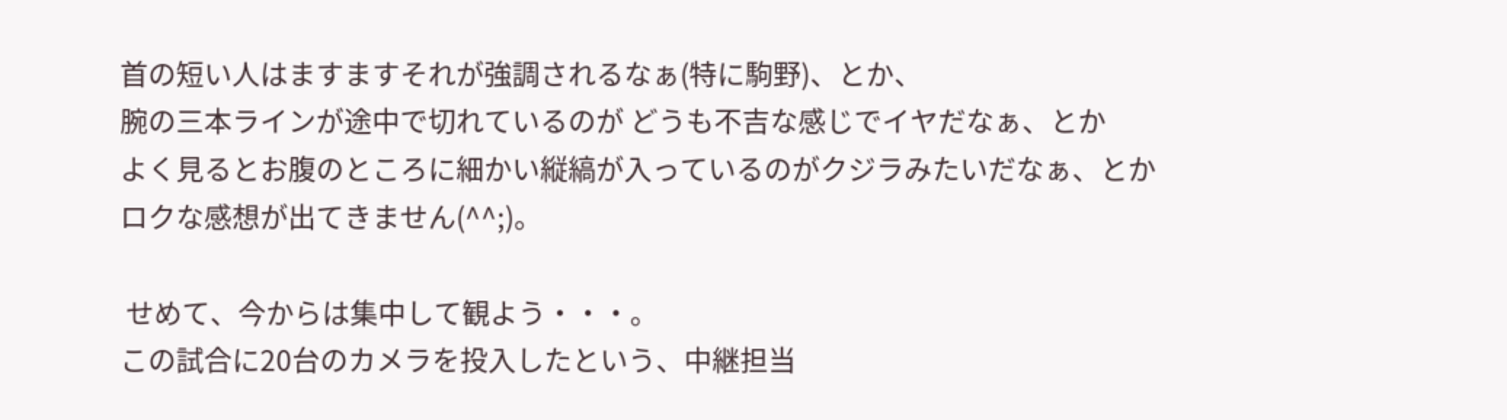首の短い人はますますそれが強調されるなぁ(特に駒野)、とか、
腕の三本ラインが途中で切れているのが どうも不吉な感じでイヤだなぁ、とか
よく見るとお腹のところに細かい縦縞が入っているのがクジラみたいだなぁ、とか
ロクな感想が出てきません(^^;)。

 せめて、今からは集中して観よう・・・。
この試合に20台のカメラを投入したという、中継担当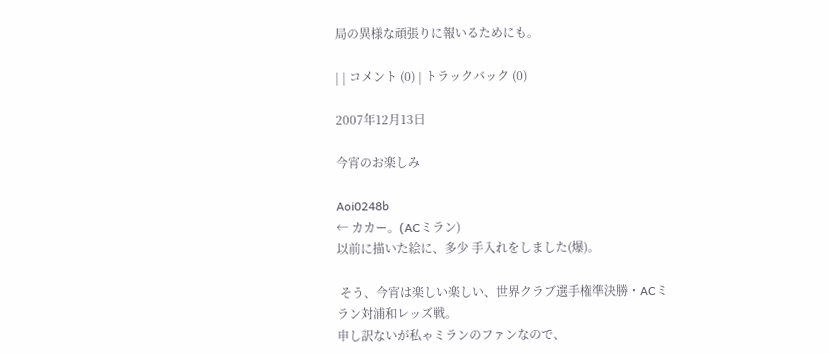局の異様な頑張りに報いるためにも。

| | コメント (0) | トラックバック (0)

2007年12月13日

今宵のお楽しみ

Aoi0248b
← カカー。(ACミラン)
以前に描いた絵に、多少 手入れをしました(爆)。

 そう、今宵は楽しい楽しい、世界クラブ選手権準決勝・ACミラン対浦和レッズ戦。
申し訳ないが私ゃミランのファンなので、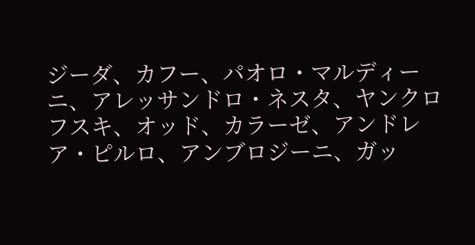ジーダ、カフー、パオロ・マルディーニ、アレッサンドロ・ネスタ、ヤンクロフスキ、オッド、カラーゼ、アンドレア・ピルロ、アンブロジーニ、ガッ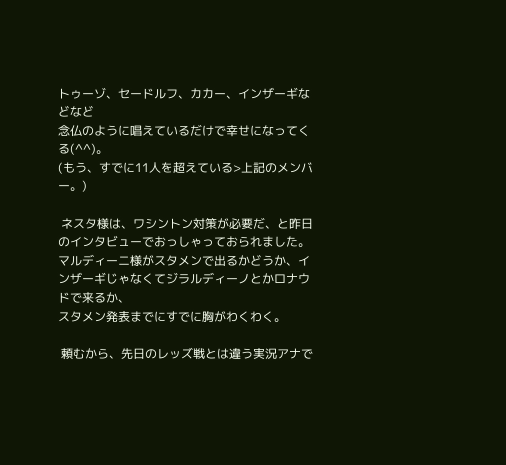トゥーゾ、セードルフ、カカー、インザーギなどなど
念仏のように唱えているだけで幸せになってくる(^^)。
(もう、すでに11人を超えている>上記のメンバー。)

 ネスタ様は、ワシントン対策が必要だ、と昨日のインタビューでおっしゃっておられました。
マルディーニ様がスタメンで出るかどうか、インザーギじゃなくてジラルディーノとかロナウドで来るか、
スタメン発表までにすでに胸がわくわく。

 頼むから、先日のレッズ戦とは違う実況アナで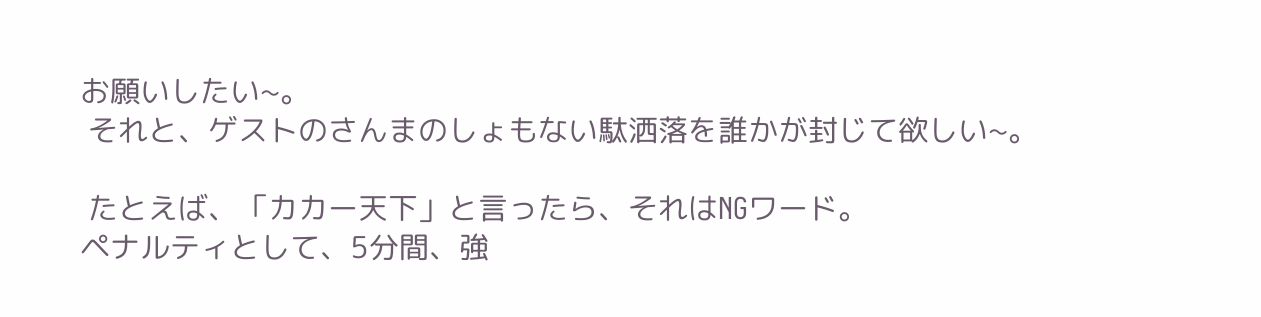お願いしたい~。
 それと、ゲストのさんまのしょもない駄洒落を誰かが封じて欲しい~。

 たとえば、「カカー天下」と言ったら、それはNGワード。
ペナルティとして、5分間、強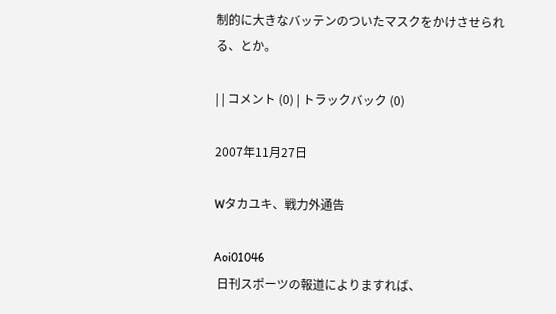制的に大きなバッテンのついたマスクをかけさせられる、とか。

| | コメント (0) | トラックバック (0)

2007年11月27日

Wタカユキ、戦力外通告

Aoi01046
 日刊スポーツの報道によりますれば、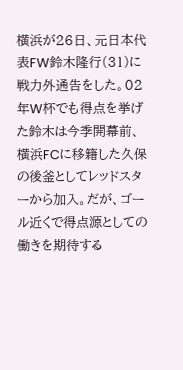横浜が26日、元日本代表FW鈴木隆行(31)に戦力外通告をした。02年W杯でも得点を挙げた鈴木は今季開幕前、横浜FCに移籍した久保の後釜としてレッドスターから加入。だが、ゴール近くで得点源としての働きを期待する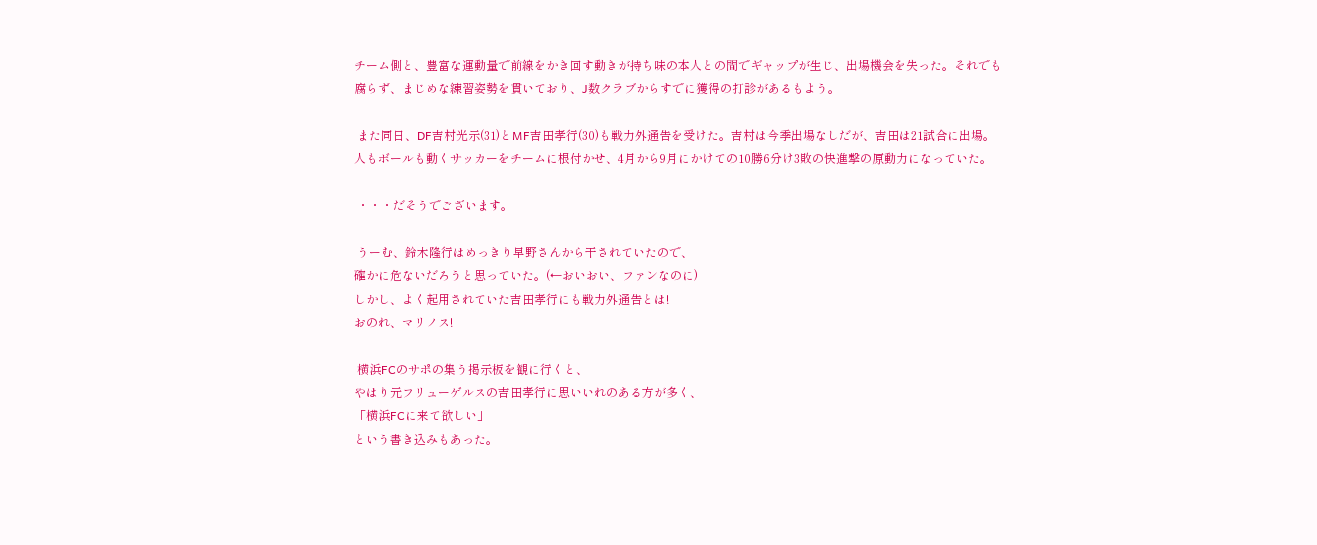チーム側と、豊富な運動量で前線をかき回す動きが持ち味の本人との間でギャップが生じ、出場機会を失った。それでも腐らず、まじめな練習姿勢を貫いており、J数クラブからすでに獲得の打診があるもよう。

 また同日、DF吉村光示(31)とMF吉田孝行(30)も戦力外通告を受けた。吉村は今季出場なしだが、吉田は21試合に出場。人もボールも動くサッカーをチームに根付かせ、4月から9月にかけての10勝6分け3敗の快進撃の原動力になっていた。

 ・・・だそうでございます。

 うーむ、鈴木隆行はめっきり早野さんから干されていたので、
確かに危ないだろうと思っていた。(←おいおい、ファンなのに)
しかし、よく起用されていた吉田孝行にも戦力外通告とは!
おのれ、マリノス!

 横浜FCのサポの集う掲示板を観に行くと、
やはり元フリューゲルスの吉田孝行に思いいれのある方が多く、
「横浜FCに来て欲しい」
という書き込みもあった。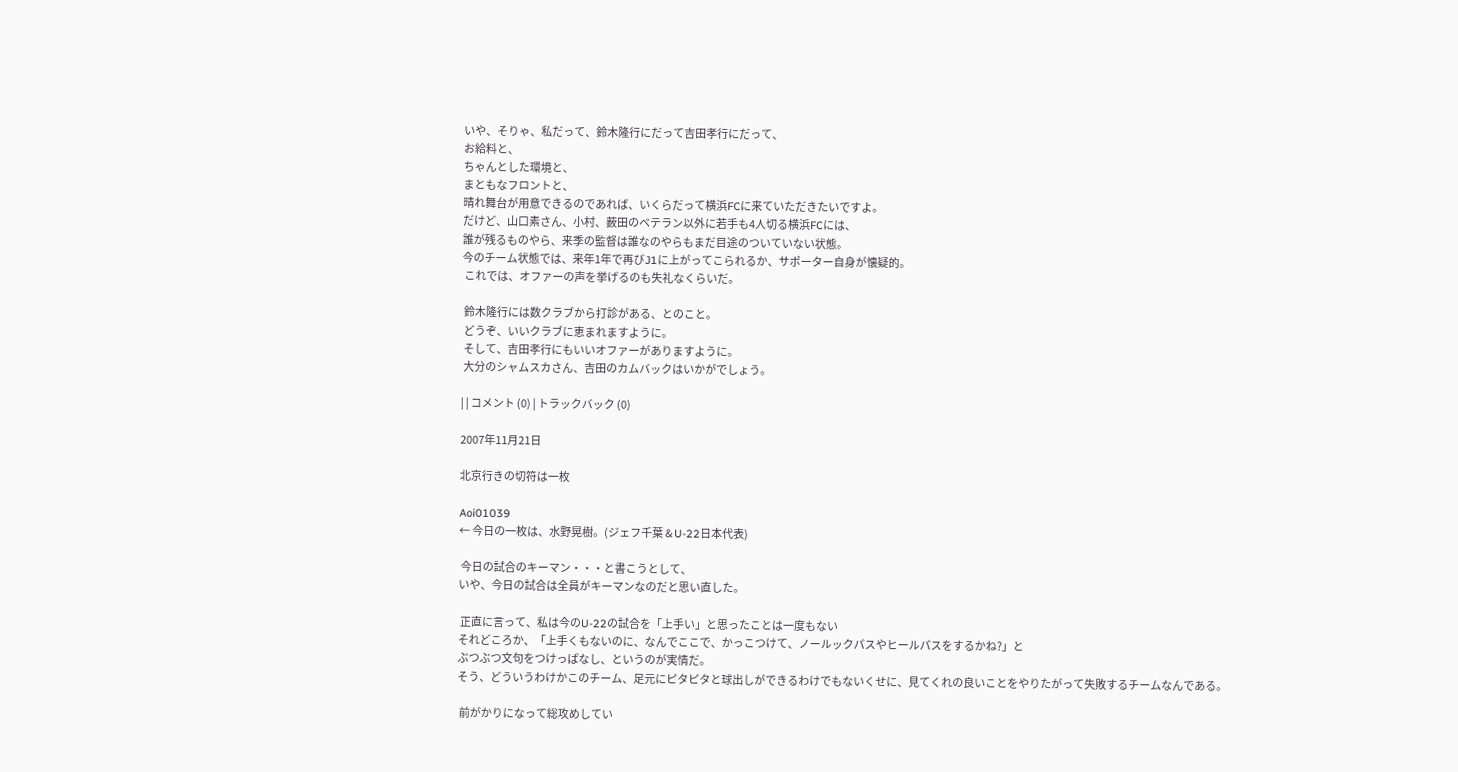いや、そりゃ、私だって、鈴木隆行にだって吉田孝行にだって、
お給料と、
ちゃんとした環境と、
まともなフロントと、
晴れ舞台が用意できるのであれば、いくらだって横浜FCに来ていただきたいですよ。
だけど、山口素さん、小村、薮田のベテラン以外に若手も4人切る横浜FCには、
誰が残るものやら、来季の監督は誰なのやらもまだ目途のついていない状態。
今のチーム状態では、来年1年で再びJ1に上がってこられるか、サポーター自身が懐疑的。
 これでは、オファーの声を挙げるのも失礼なくらいだ。

 鈴木隆行には数クラブから打診がある、とのこと。
 どうぞ、いいクラブに恵まれますように。
 そして、吉田孝行にもいいオファーがありますように。
 大分のシャムスカさん、吉田のカムバックはいかがでしょう。

| | コメント (0) | トラックバック (0)

2007年11月21日

北京行きの切符は一枚

Aoi01039
← 今日の一枚は、水野晃樹。(ジェフ千葉 & U-22日本代表)

 今日の試合のキーマン・・・と書こうとして、
いや、今日の試合は全員がキーマンなのだと思い直した。

 正直に言って、私は今のU-22の試合を「上手い」と思ったことは一度もない
それどころか、「上手くもないのに、なんでここで、かっこつけて、ノールックパスやヒールパスをするかね?」と
ぶつぶつ文句をつけっぱなし、というのが実情だ。
そう、どういうわけかこのチーム、足元にピタピタと球出しができるわけでもないくせに、見てくれの良いことをやりたがって失敗するチームなんである。

 前がかりになって総攻めしてい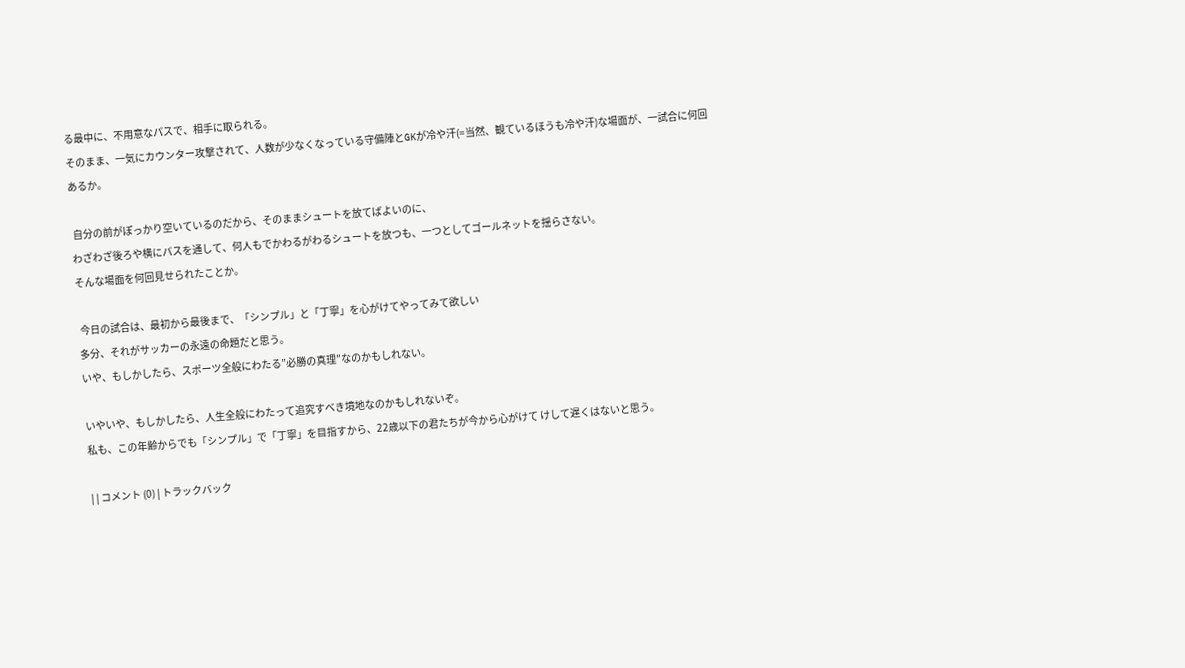る最中に、不用意なパスで、相手に取られる。
そのまま、一気にカウンター攻撃されて、人数が少なくなっている守備陣とGKが冷や汗(=当然、観ているほうも冷や汗)な場面が、一試合に何回あるか。

 自分の前がぽっかり空いているのだから、そのままシュートを放てばよいのに、
わざわざ後ろや横にパスを通して、何人もでかわるがわるシュートを放つも、一つとしてゴールネットを揺らさない。
そんな場面を何回見せられたことか。

 今日の試合は、最初から最後まで、「シンプル」と「丁寧」を心がけてやってみて欲しい
多分、それがサッカーの永遠の命題だと思う。
いや、もしかしたら、スポーツ全般にわたる”必勝の真理”なのかもしれない。

いやいや、もしかしたら、人生全般にわたって追究すべき境地なのかもしれないぞ。
私も、この年齢からでも「シンプル」で「丁寧」を目指すから、22歳以下の君たちが今から心がけて けして遅くはないと思う。

| | コメント (0) | トラックバック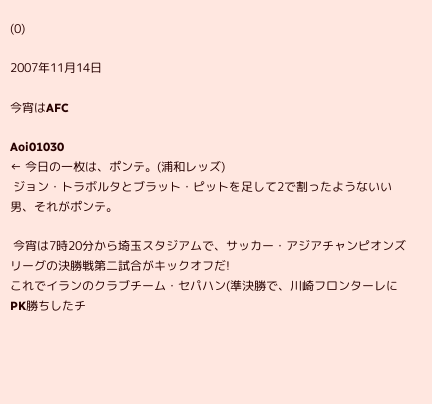(0)

2007年11月14日

今宵はAFC

Aoi01030
← 今日の一枚は、ポンテ。(浦和レッズ)
 ジョン・トラボルタとブラット・ピットを足して2で割ったようないい男、それがポンテ。

 今宵は7時20分から埼玉スタジアムで、サッカー・アジアチャンピオンズリーグの決勝戦第二試合がキックオフだ!
これでイランのクラブチーム・セパハン(準決勝で、川崎フロンターレにPK勝ちしたチ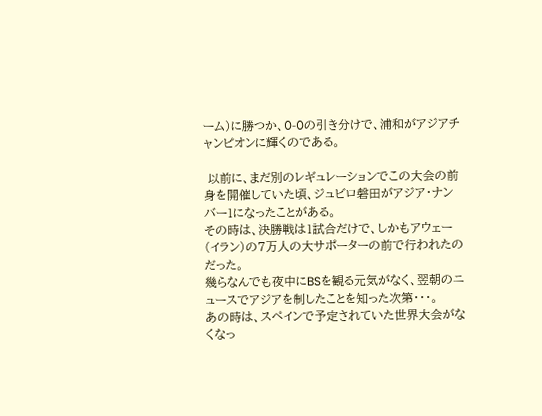ーム)に勝つか、0-0の引き分けで、浦和がアジアチャンピオンに輝くのである。

 以前に、まだ別のレギュレーションでこの大会の前身を開催していた頃、ジュビロ磐田がアジア・ナンバー1になったことがある。
その時は、決勝戦は1試合だけで、しかもアウェー(イラン)の7万人の大サポーターの前で行われたのだった。
幾らなんでも夜中にBSを観る元気がなく、翌朝のニュースでアジアを制したことを知った次第・・・。
あの時は、スペインで予定されていた世界大会がなくなっ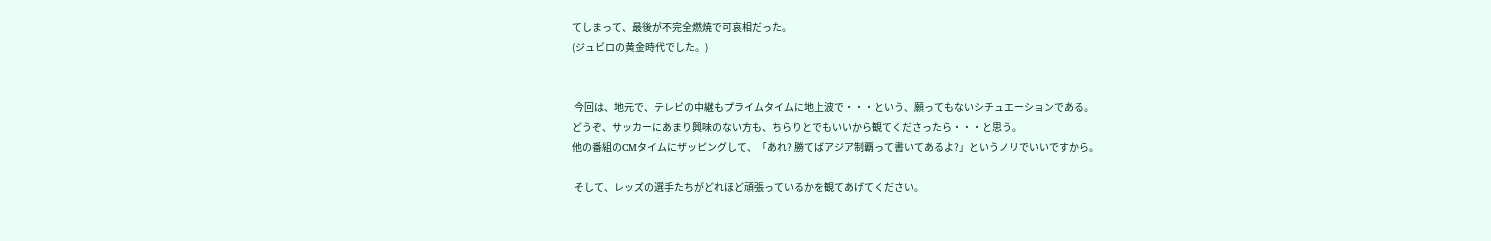てしまって、最後が不完全燃焼で可哀相だった。
(ジュビロの黄金時代でした。)


 今回は、地元で、テレビの中継もプライムタイムに地上波で・・・という、願ってもないシチュエーションである。
どうぞ、サッカーにあまり興味のない方も、ちらりとでもいいから観てくださったら・・・と思う。
他の番組のCMタイムにザッピングして、「あれ? 勝てばアジア制覇って書いてあるよ?」というノリでいいですから。

 そして、レッズの選手たちがどれほど頑張っているかを観てあげてください。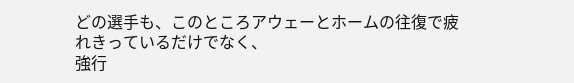どの選手も、このところアウェーとホームの往復で疲れきっているだけでなく、
強行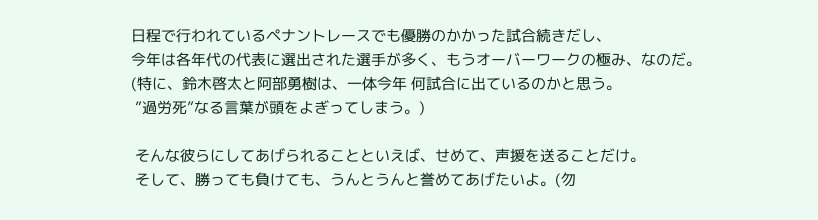日程で行われているペナントレースでも優勝のかかった試合続きだし、
今年は各年代の代表に選出された選手が多く、もうオーバーワークの極み、なのだ。
(特に、鈴木啓太と阿部勇樹は、一体今年 何試合に出ているのかと思う。
 ”過労死”なる言葉が頭をよぎってしまう。)

 そんな彼らにしてあげられることといえば、せめて、声援を送ることだけ。
 そして、勝っても負けても、うんとうんと誉めてあげたいよ。(勿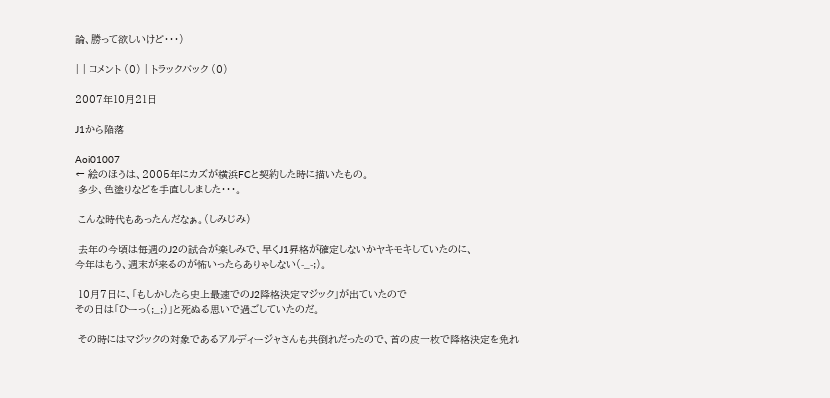論、勝って欲しいけど・・・)

| | コメント (0) | トラックバック (0)

2007年10月21日

J1から陥落

Aoi01007
← 絵のほうは、2005年にカズが横浜FCと契約した時に描いたもの。
 多少、色塗りなどを手直ししました・・・。

 こんな時代もあったんだなぁ。(しみじみ)

 去年の今頃は毎週のJ2の試合が楽しみで、早くJ1昇格が確定しないかヤキモキしていたのに、
今年はもう、週末が来るのが怖いったらありゃしない(-_-;)。

 10月7日に、「もしかしたら史上最速でのJ2降格決定マジック」が出ていたので
その日は「ひーっ(;_;)」と死ぬる思いで過ごしていたのだ。

 その時にはマジックの対象であるアルディージャさんも共倒れだったので、首の皮一枚で降格決定を免れ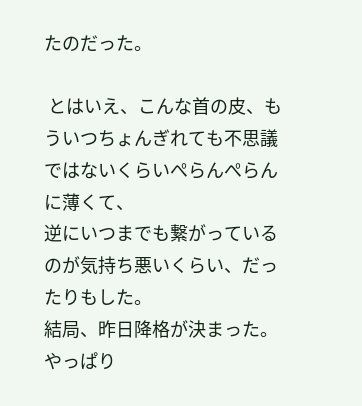たのだった。

 とはいえ、こんな首の皮、もういつちょんぎれても不思議ではないくらいぺらんぺらんに薄くて、
逆にいつまでも繋がっているのが気持ち悪いくらい、だったりもした。
結局、昨日降格が決まった。
やっぱり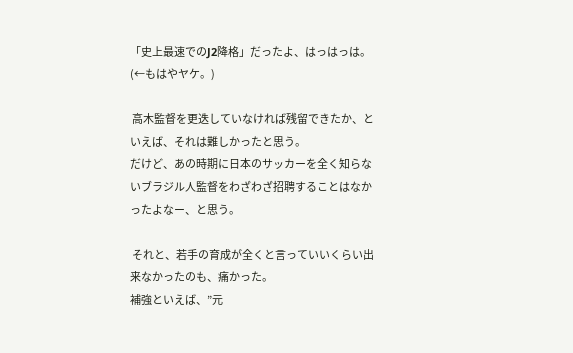「史上最速でのJ2降格」だったよ、はっはっは。(←もはやヤケ。)

 高木監督を更迭していなければ残留できたか、といえば、それは難しかったと思う。
だけど、あの時期に日本のサッカーを全く知らないブラジル人監督をわざわざ招聘することはなかったよなー、と思う。

 それと、若手の育成が全くと言っていいくらい出来なかったのも、痛かった。
補強といえば、”元